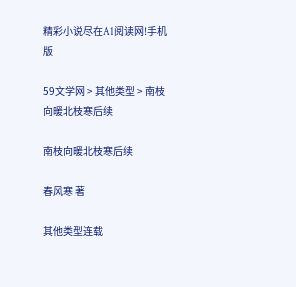精彩小说尽在A1阅读网!手机版

59文学网 > 其他类型 > 南枝向暖北枝寒后续

南枝向暖北枝寒后续

春风寒 著

其他类型连载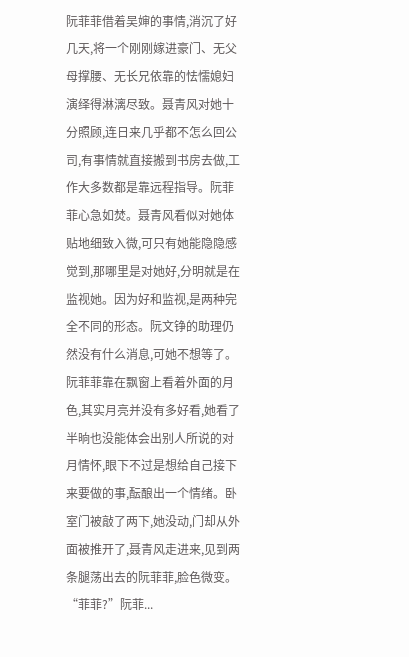阮菲菲借着吴婶的事情,消沉了好几天,将一个刚刚嫁进豪门、无父母撑腰、无长兄依靠的怯懦媳妇演绎得淋漓尽致。聂青风对她十分照顾,连日来几乎都不怎么回公司,有事情就直接搬到书房去做,工作大多数都是靠远程指导。阮菲菲心急如焚。聂青风看似对她体贴地细致入微,可只有她能隐隐感觉到,那哪里是对她好,分明就是在监视她。因为好和监视,是两种完全不同的形态。阮文铮的助理仍然没有什么消息,可她不想等了。阮菲菲靠在飘窗上看着外面的月色,其实月亮并没有多好看,她看了半晌也没能体会出别人所说的对月情怀,眼下不过是想给自己接下来要做的事,酝酿出一个情绪。卧室门被敲了两下,她没动,门却从外面被推开了,聂青风走进来,见到两条腿荡出去的阮菲菲,脸色微变。“菲菲?”阮菲...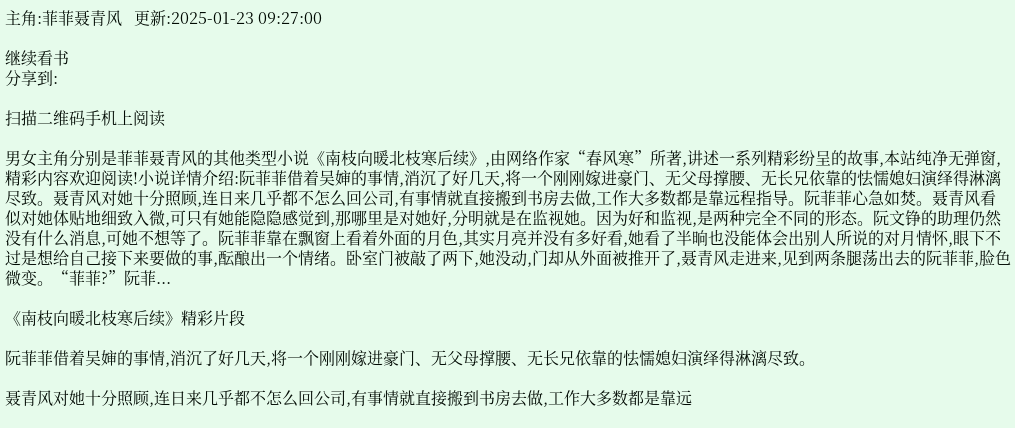主角:菲菲聂青风   更新:2025-01-23 09:27:00

继续看书
分享到:

扫描二维码手机上阅读

男女主角分别是菲菲聂青风的其他类型小说《南枝向暖北枝寒后续》,由网络作家“春风寒”所著,讲述一系列精彩纷呈的故事,本站纯净无弹窗,精彩内容欢迎阅读!小说详情介绍:阮菲菲借着吴婶的事情,消沉了好几天,将一个刚刚嫁进豪门、无父母撑腰、无长兄依靠的怯懦媳妇演绎得淋漓尽致。聂青风对她十分照顾,连日来几乎都不怎么回公司,有事情就直接搬到书房去做,工作大多数都是靠远程指导。阮菲菲心急如焚。聂青风看似对她体贴地细致入微,可只有她能隐隐感觉到,那哪里是对她好,分明就是在监视她。因为好和监视,是两种完全不同的形态。阮文铮的助理仍然没有什么消息,可她不想等了。阮菲菲靠在飘窗上看着外面的月色,其实月亮并没有多好看,她看了半晌也没能体会出别人所说的对月情怀,眼下不过是想给自己接下来要做的事,酝酿出一个情绪。卧室门被敲了两下,她没动,门却从外面被推开了,聂青风走进来,见到两条腿荡出去的阮菲菲,脸色微变。“菲菲?”阮菲...

《南枝向暖北枝寒后续》精彩片段

阮菲菲借着吴婶的事情,消沉了好几天,将一个刚刚嫁进豪门、无父母撑腰、无长兄依靠的怯懦媳妇演绎得淋漓尽致。

聂青风对她十分照顾,连日来几乎都不怎么回公司,有事情就直接搬到书房去做,工作大多数都是靠远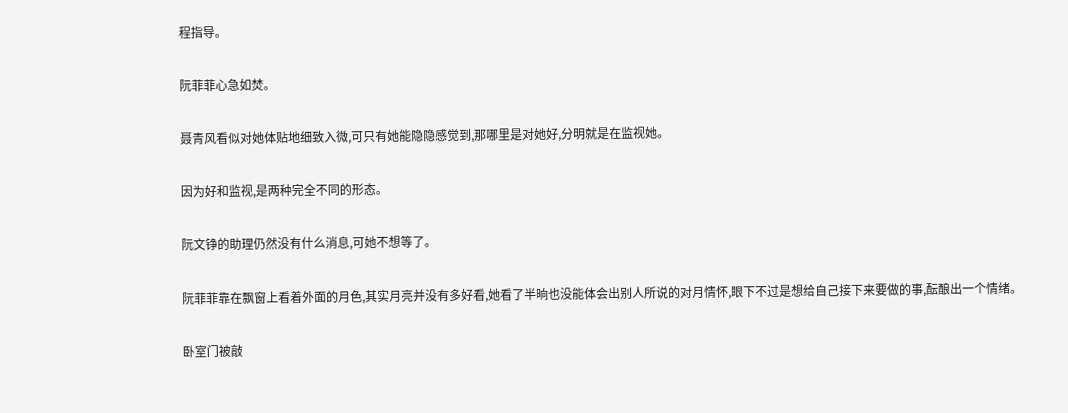程指导。

阮菲菲心急如焚。

聂青风看似对她体贴地细致入微,可只有她能隐隐感觉到,那哪里是对她好,分明就是在监视她。

因为好和监视,是两种完全不同的形态。

阮文铮的助理仍然没有什么消息,可她不想等了。

阮菲菲靠在飘窗上看着外面的月色,其实月亮并没有多好看,她看了半晌也没能体会出别人所说的对月情怀,眼下不过是想给自己接下来要做的事,酝酿出一个情绪。

卧室门被敲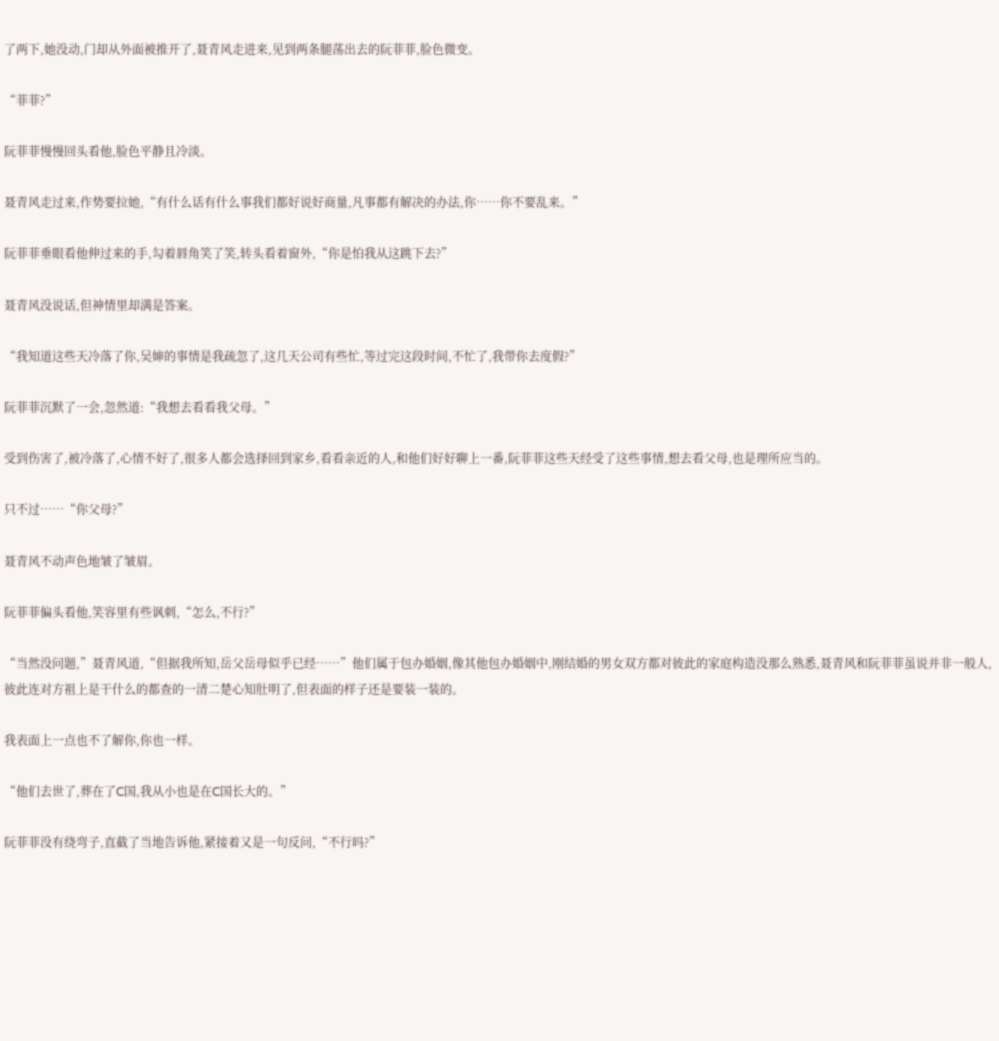了两下,她没动,门却从外面被推开了,聂青风走进来,见到两条腿荡出去的阮菲菲,脸色微变。

“菲菲?”

阮菲菲慢慢回头看他,脸色平静且冷淡。

聂青风走过来,作势要拉她,“有什么话有什么事我们都好说好商量,凡事都有解决的办法,你……你不要乱来。”

阮菲菲垂眼看他伸过来的手,勾着唇角笑了笑,转头看着窗外,“你是怕我从这跳下去?”

聂青风没说话,但神情里却满是答案。

“我知道这些天冷落了你,吴婶的事情是我疏忽了,这几天公司有些忙,等过完这段时间,不忙了,我带你去度假?”

阮菲菲沉默了一会,忽然道:“我想去看看我父母。”

受到伤害了,被冷落了,心情不好了,很多人都会选择回到家乡,看看亲近的人,和他们好好聊上一番,阮菲菲这些天经受了这些事情,想去看父母,也是理所应当的。

只不过……“你父母?”

聂青风不动声色地皱了皱眉。

阮菲菲偏头看他,笑容里有些讽刺,“怎么,不行?”

“当然没问题,”聂青风道,“但据我所知,岳父岳母似乎已经……”他们属于包办婚姻,像其他包办婚姻中,刚结婚的男女双方都对彼此的家庭构造没那么熟悉,聂青风和阮菲菲虽说并非一般人,彼此连对方祖上是干什么的都查的一清二楚心知肚明了,但表面的样子还是要装一装的。

我表面上一点也不了解你,你也一样。

“他们去世了,葬在了C国,我从小也是在C国长大的。”

阮菲菲没有绕弯子,直截了当地告诉他,紧接着又是一句反问,“不行吗?”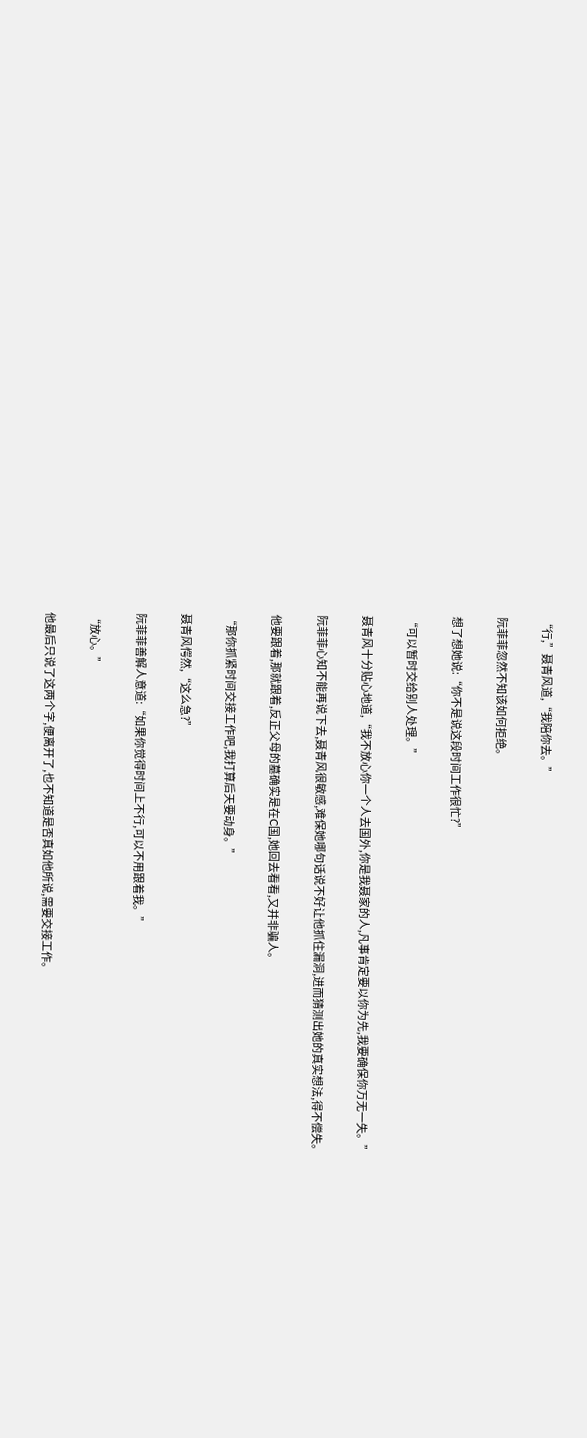“行,”聂青风道,“我陪你去。”

阮菲菲忽然不知该如何拒绝。

想了想她说:“你不是说这段时间工作很忙?”

“可以暂时交给别人处理。”

聂青风十分贴心地道,“我不放心你一个人去国外,你是我聂家的人,凡事肯定要以你为先,我要确保你万无一失。”

阮菲菲心知不能再说下去,聂青风很敏感,难保她哪句话说不好让他抓住漏洞,进而猜测出她的真实想法,得不偿失。

他要跟着,那就跟着,反正父母的墓确实是在C国,她回去看看,又并非骗人。

“那你抓紧时间交接工作吧,我打算后天要动身。”

聂青风愕然,“这么急?”

阮菲菲善解人意道:“如果你觉得时间上不行,可以不用跟着我。”

“放心。”

他最后只说了这两个字,便离开了,也不知道是否真如他所说,需要交接工作。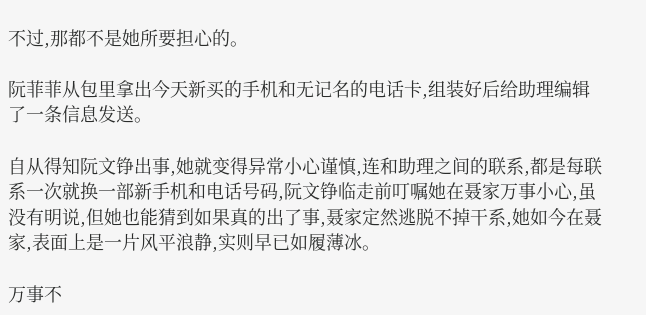不过,那都不是她所要担心的。

阮菲菲从包里拿出今天新买的手机和无记名的电话卡,组装好后给助理编辑了一条信息发送。

自从得知阮文铮出事,她就变得异常小心谨慎,连和助理之间的联系,都是每联系一次就换一部新手机和电话号码,阮文铮临走前叮嘱她在聂家万事小心,虽没有明说,但她也能猜到如果真的出了事,聂家定然逃脱不掉干系,她如今在聂家,表面上是一片风平浪静,实则早已如履薄冰。

万事不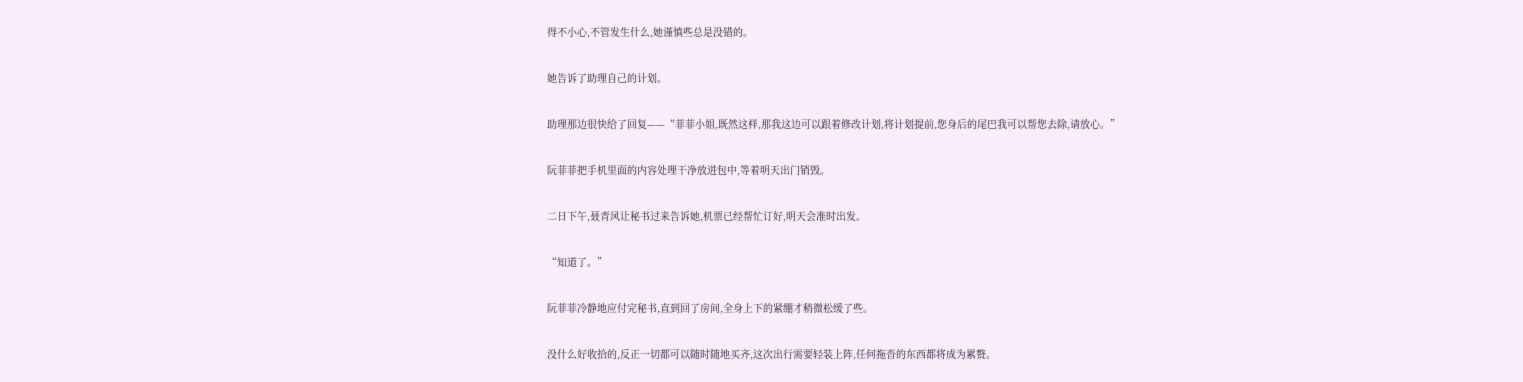得不小心,不管发生什么,她谨慎些总是没错的。

她告诉了助理自己的计划。

助理那边很快给了回复——“菲菲小姐,既然这样,那我这边可以跟着修改计划,将计划提前,您身后的尾巴我可以帮您去除,请放心。”

阮菲菲把手机里面的内容处理干净放进包中,等着明天出门销毁。

二日下午,聂青风让秘书过来告诉她,机票已经帮忙订好,明天会准时出发。

“知道了。”

阮菲菲冷静地应付完秘书,直到回了房间,全身上下的紧绷才稍微松缓了些。

没什么好收拾的,反正一切都可以随时随地买齐,这次出行需要轻装上阵,任何拖沓的东西都将成为累赘。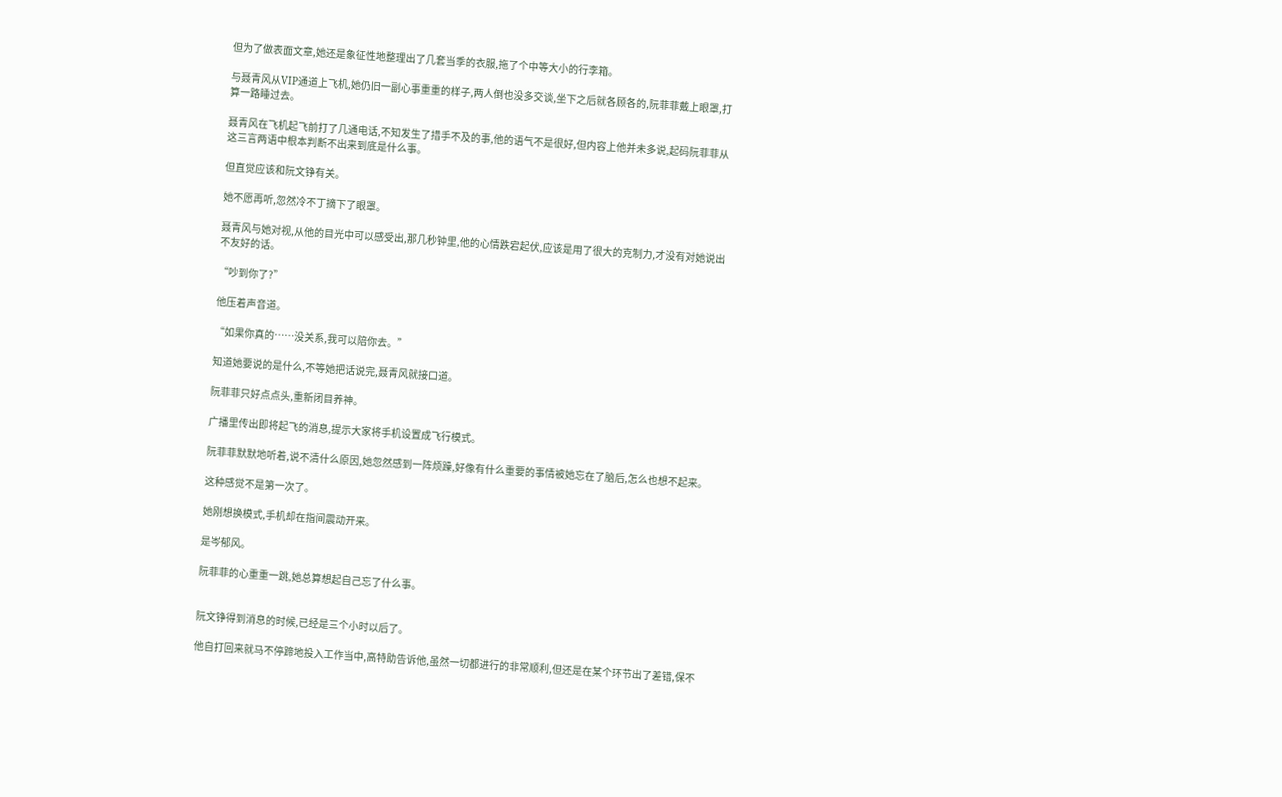但为了做表面文章,她还是象征性地整理出了几套当季的衣服,拖了个中等大小的行李箱。

与聂青风从VIP通道上飞机,她仍旧一副心事重重的样子,两人倒也没多交谈,坐下之后就各顾各的,阮菲菲戴上眼罩,打算一路睡过去。

聂青风在飞机起飞前打了几通电话,不知发生了措手不及的事,他的语气不是很好,但内容上他并未多说,起码阮菲菲从这三言两语中根本判断不出来到底是什么事。

但直觉应该和阮文铮有关。

她不愿再听,忽然冷不丁摘下了眼罩。

聂青风与她对视,从他的目光中可以感受出,那几秒钟里,他的心情跌宕起伏,应该是用了很大的克制力,才没有对她说出不友好的话。

“吵到你了?”

他压着声音道。

“如果你真的……没关系,我可以陪你去。”

知道她要说的是什么,不等她把话说完,聂青风就接口道。

阮菲菲只好点点头,重新闭目养神。

广播里传出即将起飞的消息,提示大家将手机设置成飞行模式。

阮菲菲默默地听着,说不清什么原因,她忽然感到一阵烦躁,好像有什么重要的事情被她忘在了脑后,怎么也想不起来。

这种感觉不是第一次了。

她刚想换模式,手机却在指间震动开来。

是岑郁风。

阮菲菲的心重重一跳,她总算想起自己忘了什么事。


阮文铮得到消息的时候,已经是三个小时以后了。

他自打回来就马不停蹄地投入工作当中,高特助告诉他,虽然一切都进行的非常顺利,但还是在某个环节出了差错,保不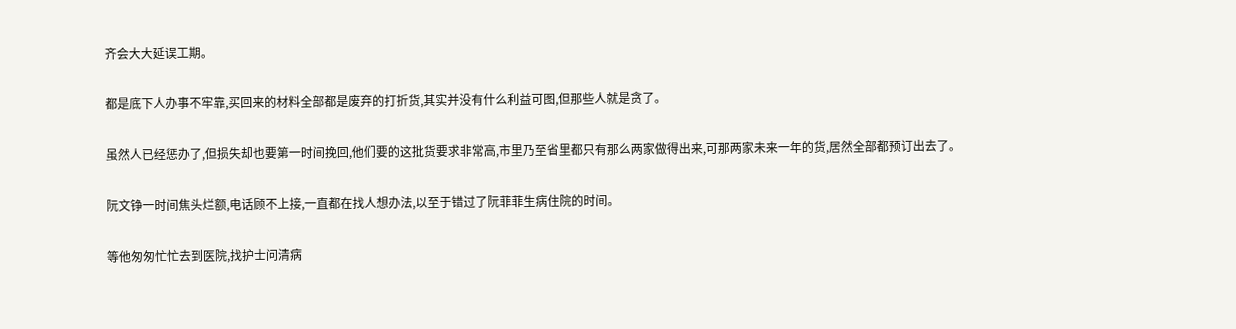齐会大大延误工期。

都是底下人办事不牢靠,买回来的材料全部都是废弃的打折货,其实并没有什么利益可图,但那些人就是贪了。

虽然人已经惩办了,但损失却也要第一时间挽回,他们要的这批货要求非常高,市里乃至省里都只有那么两家做得出来,可那两家未来一年的货,居然全部都预订出去了。

阮文铮一时间焦头烂额,电话顾不上接,一直都在找人想办法,以至于错过了阮菲菲生病住院的时间。

等他匆匆忙忙去到医院,找护士问清病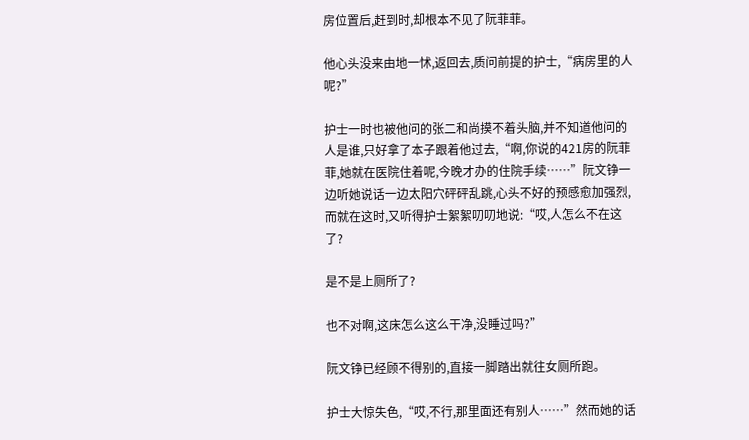房位置后,赶到时,却根本不见了阮菲菲。

他心头没来由地一怵,返回去,质问前提的护士,“病房里的人呢?”

护士一时也被他问的张二和尚摸不着头脑,并不知道他问的人是谁,只好拿了本子跟着他过去,“啊,你说的421房的阮菲菲,她就在医院住着呢,今晚才办的住院手续……”阮文铮一边听她说话一边太阳穴砰砰乱跳,心头不好的预感愈加强烈,而就在这时,又听得护士絮絮叨叨地说:“哎,人怎么不在这了?

是不是上厕所了?

也不对啊,这床怎么这么干净,没睡过吗?”

阮文铮已经顾不得别的,直接一脚踏出就往女厕所跑。

护士大惊失色,“哎,不行,那里面还有别人……”然而她的话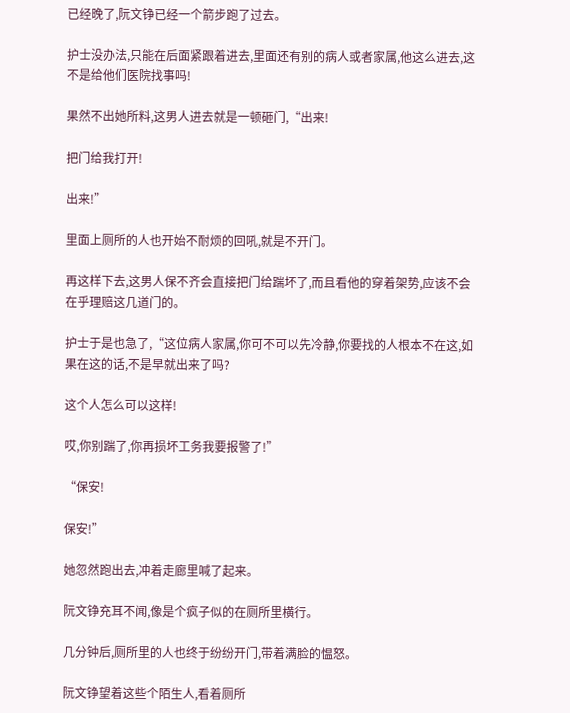已经晚了,阮文铮已经一个箭步跑了过去。

护士没办法,只能在后面紧跟着进去,里面还有别的病人或者家属,他这么进去,这不是给他们医院找事吗!

果然不出她所料,这男人进去就是一顿砸门,“出来!

把门给我打开!

出来!”

里面上厕所的人也开始不耐烦的回吼,就是不开门。

再这样下去,这男人保不齐会直接把门给踹坏了,而且看他的穿着架势,应该不会在乎理赔这几道门的。

护士于是也急了,“这位病人家属,你可不可以先冷静,你要找的人根本不在这,如果在这的话,不是早就出来了吗?

这个人怎么可以这样!

哎,你别踹了,你再损坏工务我要报警了!”

“保安!

保安!”

她忽然跑出去,冲着走廊里喊了起来。

阮文铮充耳不闻,像是个疯子似的在厕所里横行。

几分钟后,厕所里的人也终于纷纷开门,带着满脸的愠怒。

阮文铮望着这些个陌生人,看着厕所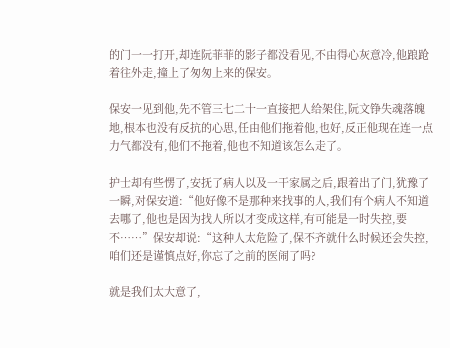的门一一打开,却连阮菲菲的影子都没看见,不由得心灰意冷,他踉跄着往外走,撞上了匆匆上来的保安。

保安一见到他,先不管三七二十一直接把人给架住,阮文铮失魂落魄地,根本也没有反抗的心思,任由他们拖着他,也好,反正他现在连一点力气都没有,他们不拖着,他也不知道该怎么走了。

护士却有些愣了,安抚了病人以及一干家属之后,跟着出了门,犹豫了一瞬,对保安道:“他好像不是那种来找事的人,我们有个病人不知道去哪了,他也是因为找人所以才变成这样,有可能是一时失控,要不……”保安却说:“这种人太危险了,保不齐就什么时候还会失控,咱们还是谨慎点好,你忘了之前的医闹了吗?

就是我们太大意了,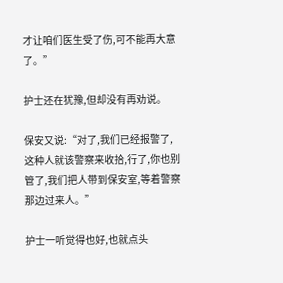才让咱们医生受了伤,可不能再大意了。”

护士还在犹豫,但却没有再劝说。

保安又说:“对了,我们已经报警了,这种人就该警察来收拾,行了,你也别管了,我们把人带到保安室,等着警察那边过来人。”

护士一听觉得也好,也就点头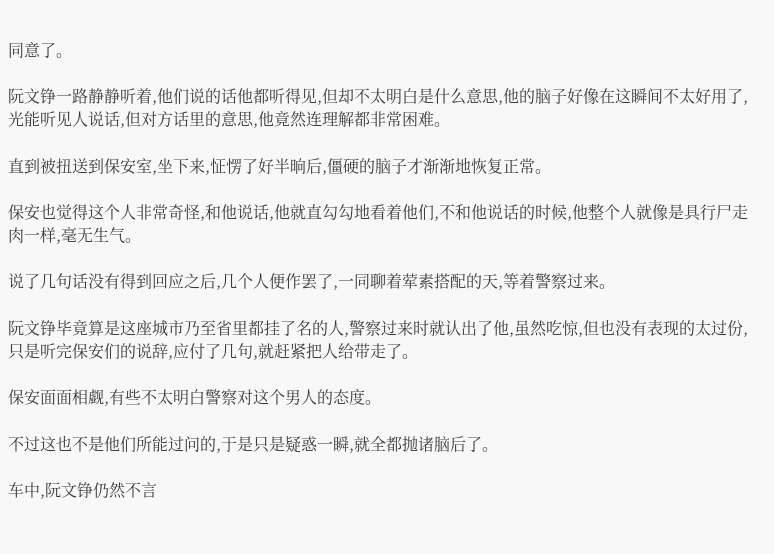同意了。

阮文铮一路静静听着,他们说的话他都听得见,但却不太明白是什么意思,他的脑子好像在这瞬间不太好用了,光能听见人说话,但对方话里的意思,他竟然连理解都非常困难。

直到被扭送到保安室,坐下来,怔愣了好半晌后,僵硬的脑子才渐渐地恢复正常。

保安也觉得这个人非常奇怪,和他说话,他就直勾勾地看着他们,不和他说话的时候,他整个人就像是具行尸走肉一样,毫无生气。

说了几句话没有得到回应之后,几个人便作罢了,一同聊着荤素搭配的天,等着警察过来。

阮文铮毕竟算是这座城市乃至省里都挂了名的人,警察过来时就认出了他,虽然吃惊,但也没有表现的太过份,只是听完保安们的说辞,应付了几句,就赶紧把人给带走了。

保安面面相觑,有些不太明白警察对这个男人的态度。

不过这也不是他们所能过问的,于是只是疑惑一瞬,就全都抛诸脑后了。

车中,阮文铮仍然不言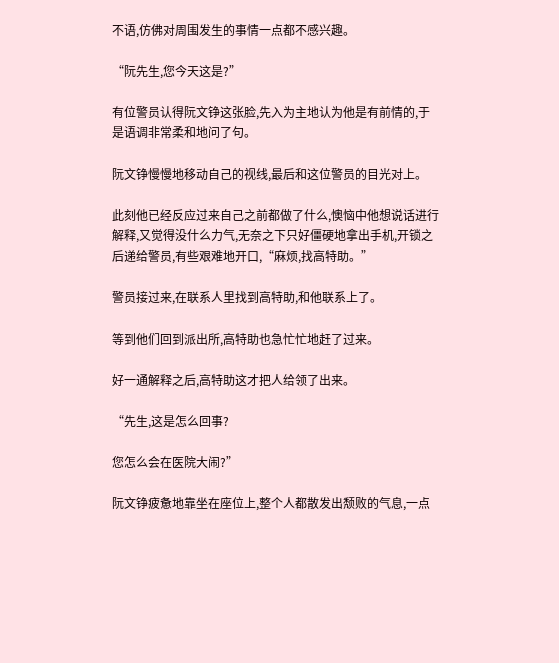不语,仿佛对周围发生的事情一点都不感兴趣。

“阮先生,您今天这是?”

有位警员认得阮文铮这张脸,先入为主地认为他是有前情的,于是语调非常柔和地问了句。

阮文铮慢慢地移动自己的视线,最后和这位警员的目光对上。

此刻他已经反应过来自己之前都做了什么,懊恼中他想说话进行解释,又觉得没什么力气,无奈之下只好僵硬地拿出手机,开锁之后递给警员,有些艰难地开口,“麻烦,找高特助。”

警员接过来,在联系人里找到高特助,和他联系上了。

等到他们回到派出所,高特助也急忙忙地赶了过来。

好一通解释之后,高特助这才把人给领了出来。

“先生,这是怎么回事?

您怎么会在医院大闹?”

阮文铮疲惫地靠坐在座位上,整个人都散发出颓败的气息,一点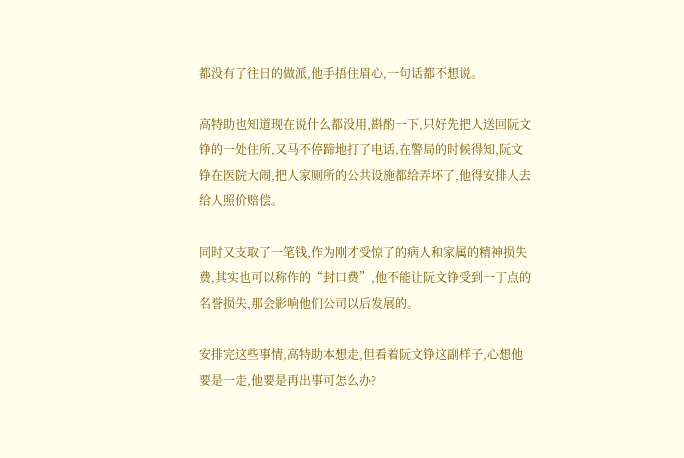都没有了往日的做派,他手捂住眉心,一句话都不想说。

高特助也知道现在说什么都没用,斟酌一下,只好先把人送回阮文铮的一处住所,又马不停蹄地打了电话,在警局的时候得知,阮文铮在医院大闹,把人家厕所的公共设施都给弄坏了,他得安排人去给人照价赔偿。

同时又支取了一笔钱,作为刚才受惊了的病人和家属的精神损失费,其实也可以称作的“封口费”,他不能让阮文铮受到一丁点的名誉损失,那会影响他们公司以后发展的。

安排完这些事情,高特助本想走,但看着阮文铮这副样子,心想他要是一走,他要是再出事可怎么办?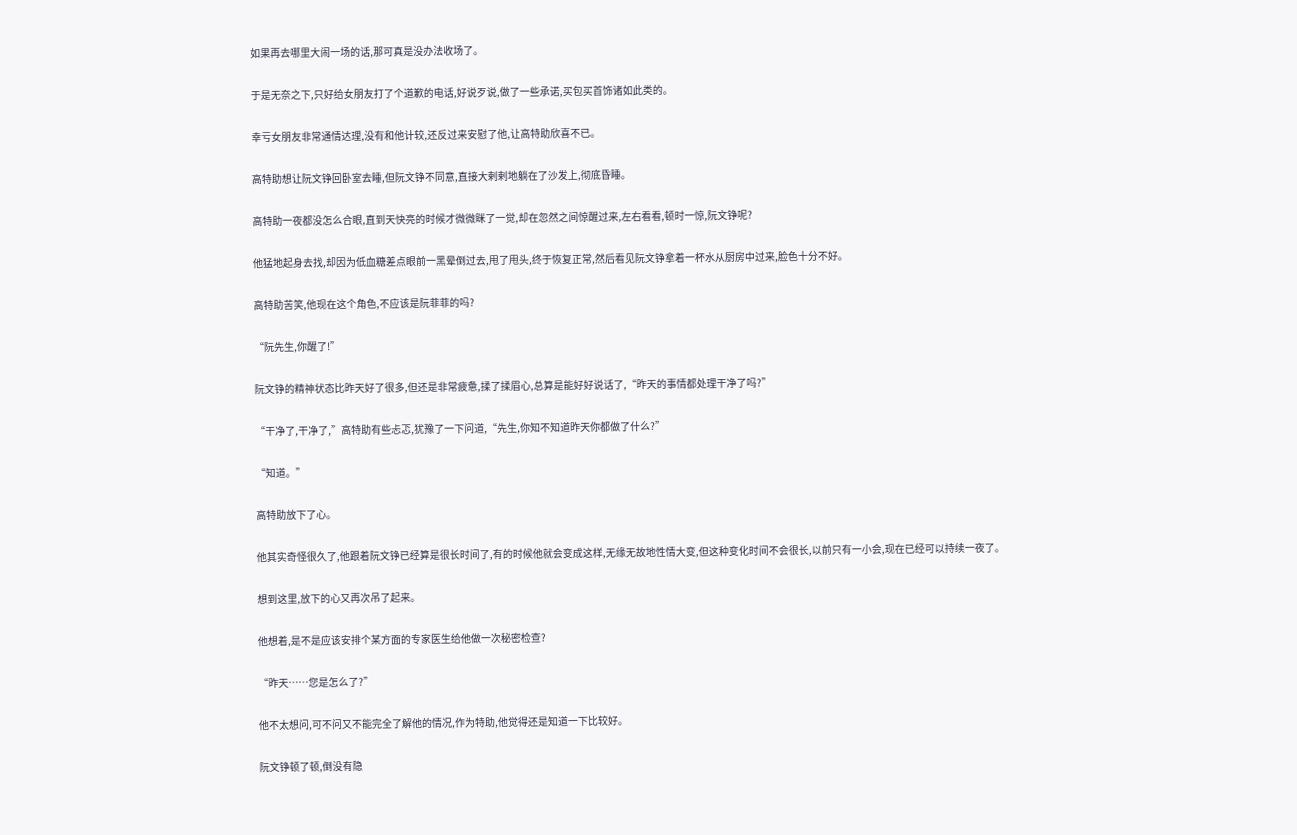如果再去哪里大闹一场的话,那可真是没办法收场了。

于是无奈之下,只好给女朋友打了个道歉的电话,好说歹说,做了一些承诺,买包买首饰诸如此类的。

幸亏女朋友非常通情达理,没有和他计较,还反过来安慰了他,让高特助欣喜不已。

高特助想让阮文铮回卧室去睡,但阮文铮不同意,直接大剌剌地躺在了沙发上,彻底昏睡。

高特助一夜都没怎么合眼,直到天快亮的时候才微微眯了一觉,却在忽然之间惊醒过来,左右看看,顿时一惊,阮文铮呢?

他猛地起身去找,却因为低血糖差点眼前一黑晕倒过去,甩了甩头,终于恢复正常,然后看见阮文铮拿着一杯水从厨房中过来,脸色十分不好。

高特助苦笑,他现在这个角色,不应该是阮菲菲的吗?

“阮先生,你醒了!”

阮文铮的精神状态比昨天好了很多,但还是非常疲惫,揉了揉眉心,总算是能好好说话了,“昨天的事情都处理干净了吗?”

“干净了,干净了,”高特助有些忐忑,犹豫了一下问道,“先生,你知不知道昨天你都做了什么?”

“知道。”

高特助放下了心。

他其实奇怪很久了,他跟着阮文铮已经算是很长时间了,有的时候他就会变成这样,无缘无故地性情大变,但这种变化时间不会很长,以前只有一小会,现在已经可以持续一夜了。

想到这里,放下的心又再次吊了起来。

他想着,是不是应该安排个某方面的专家医生给他做一次秘密检查?

“昨天……您是怎么了?”

他不太想问,可不问又不能完全了解他的情况,作为特助,他觉得还是知道一下比较好。

阮文铮顿了顿,倒没有隐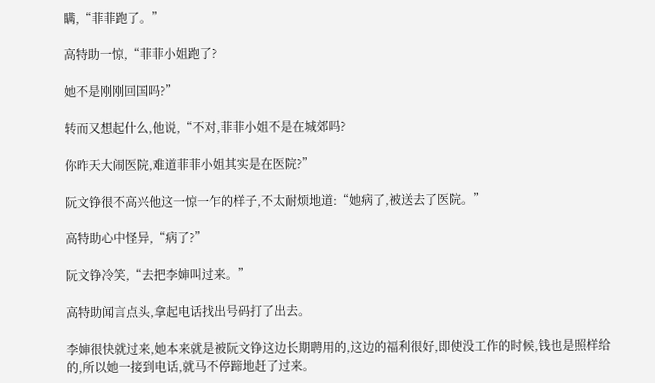瞒,“菲菲跑了。”

高特助一惊,“菲菲小姐跑了?

她不是刚刚回国吗?”

转而又想起什么,他说,“不对,菲菲小姐不是在城郊吗?

你昨天大闹医院,难道菲菲小姐其实是在医院?”

阮文铮很不高兴他这一惊一乍的样子,不太耐烦地道:“她病了,被送去了医院。”

高特助心中怪异,“病了?”

阮文铮冷笑,“去把李婶叫过来。”

高特助闻言点头,拿起电话找出号码打了出去。

李婶很快就过来,她本来就是被阮文铮这边长期聘用的,这边的福利很好,即使没工作的时候,钱也是照样给的,所以她一接到电话,就马不停蹄地赶了过来。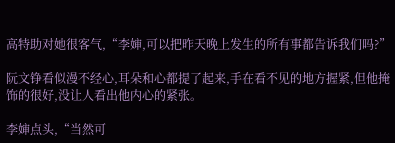高特助对她很客气,“李婶,可以把昨天晚上发生的所有事都告诉我们吗?”

阮文铮看似漫不经心,耳朵和心都提了起来,手在看不见的地方握紧,但他掩饰的很好,没让人看出他内心的紧张。

李婶点头,“当然可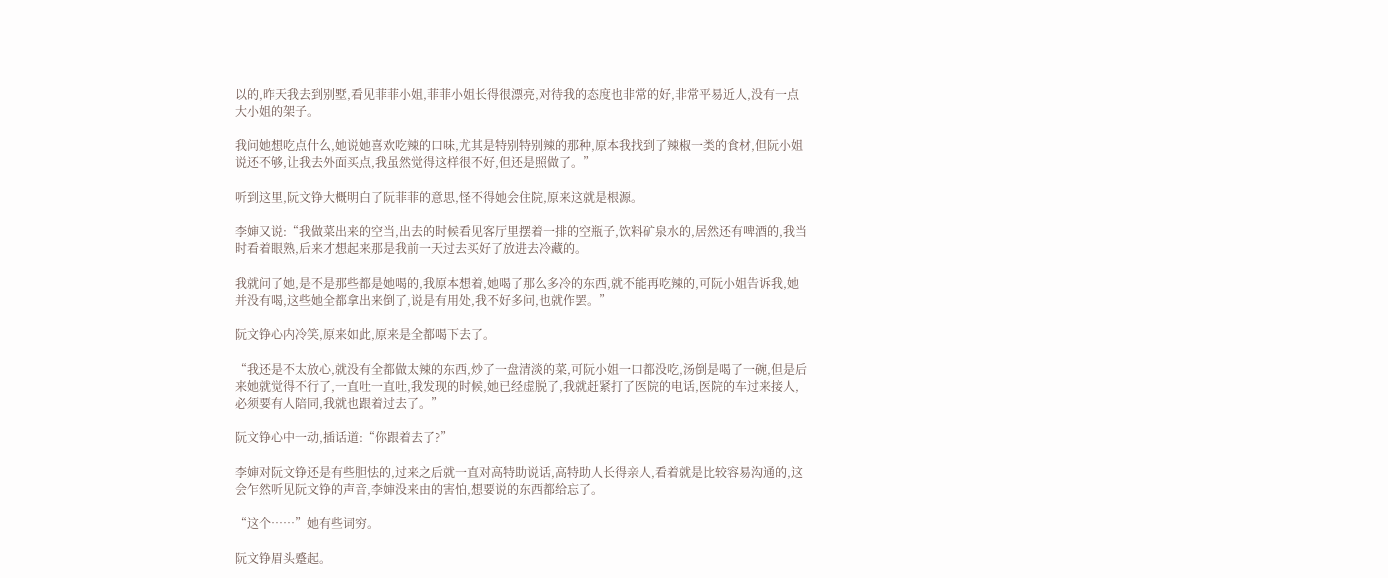以的,昨天我去到别墅,看见菲菲小姐,菲菲小姐长得很漂亮,对待我的态度也非常的好,非常平易近人,没有一点大小姐的架子。

我问她想吃点什么,她说她喜欢吃辣的口味,尤其是特别特别辣的那种,原本我找到了辣椒一类的食材,但阮小姐说还不够,让我去外面买点,我虽然觉得这样很不好,但还是照做了。”

听到这里,阮文铮大概明白了阮菲菲的意思,怪不得她会住院,原来这就是根源。

李婶又说:“我做菜出来的空当,出去的时候看见客厅里摆着一排的空瓶子,饮料矿泉水的,居然还有啤酒的,我当时看着眼熟,后来才想起来那是我前一天过去买好了放进去冷藏的。

我就问了她,是不是那些都是她喝的,我原本想着,她喝了那么多冷的东西,就不能再吃辣的,可阮小姐告诉我,她并没有喝,这些她全都拿出来倒了,说是有用处,我不好多问,也就作罢。”

阮文铮心内冷笑,原来如此,原来是全都喝下去了。

“我还是不太放心,就没有全都做太辣的东西,炒了一盘清淡的菜,可阮小姐一口都没吃,汤倒是喝了一碗,但是后来她就觉得不行了,一直吐一直吐,我发现的时候,她已经虚脱了,我就赶紧打了医院的电话,医院的车过来接人,必须要有人陪同,我就也跟着过去了。”

阮文铮心中一动,插话道:“你跟着去了?”

李婶对阮文铮还是有些胆怯的,过来之后就一直对高特助说话,高特助人长得亲人,看着就是比较容易沟通的,这会乍然听见阮文铮的声音,李婶没来由的害怕,想要说的东西都给忘了。

“这个……”她有些词穷。

阮文铮眉头蹙起。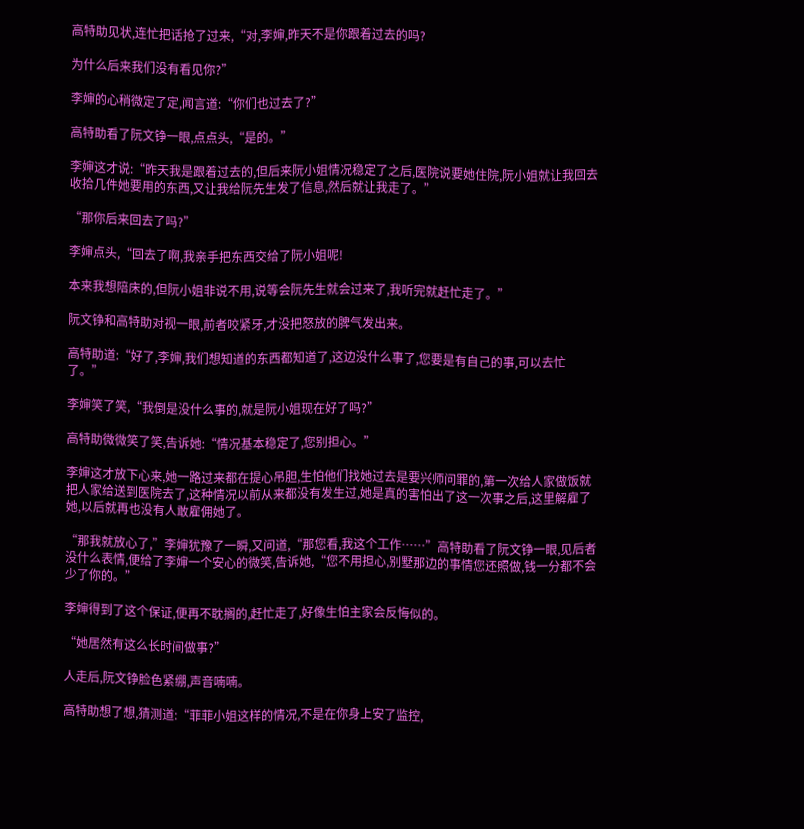高特助见状,连忙把话抢了过来,“对,李婶,昨天不是你跟着过去的吗?

为什么后来我们没有看见你?”

李婶的心稍微定了定,闻言道:“你们也过去了?”

高特助看了阮文铮一眼,点点头,“是的。”

李婶这才说:“昨天我是跟着过去的,但后来阮小姐情况稳定了之后,医院说要她住院,阮小姐就让我回去收拾几件她要用的东西,又让我给阮先生发了信息,然后就让我走了。”

“那你后来回去了吗?”

李婶点头,“回去了啊,我亲手把东西交给了阮小姐呢!

本来我想陪床的,但阮小姐非说不用,说等会阮先生就会过来了,我听完就赶忙走了。”

阮文铮和高特助对视一眼,前者咬紧牙,才没把怒放的脾气发出来。

高特助道:“好了,李婶,我们想知道的东西都知道了,这边没什么事了,您要是有自己的事,可以去忙了。”

李婶笑了笑,“我倒是没什么事的,就是阮小姐现在好了吗?”

高特助微微笑了笑,告诉她:“情况基本稳定了,您别担心。”

李婶这才放下心来,她一路过来都在提心吊胆,生怕他们找她过去是要兴师问罪的,第一次给人家做饭就把人家给送到医院去了,这种情况以前从来都没有发生过,她是真的害怕出了这一次事之后,这里解雇了她,以后就再也没有人敢雇佣她了。

“那我就放心了,”李婶犹豫了一瞬,又问道,“那您看,我这个工作……”高特助看了阮文铮一眼,见后者没什么表情,便给了李婶一个安心的微笑,告诉她,“您不用担心,别墅那边的事情您还照做,钱一分都不会少了你的。”

李婶得到了这个保证,便再不耽搁的,赶忙走了,好像生怕主家会反悔似的。

“她居然有这么长时间做事?”

人走后,阮文铮脸色紧绷,声音喃喃。

高特助想了想,猜测道:“菲菲小姐这样的情况,不是在你身上安了监控,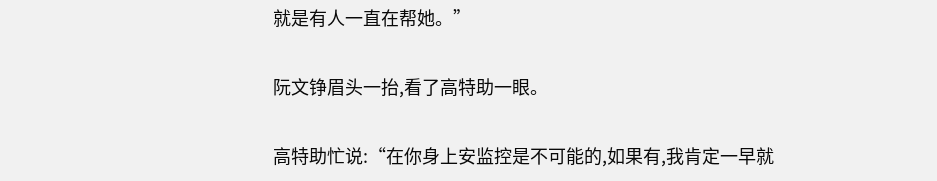就是有人一直在帮她。”

阮文铮眉头一抬,看了高特助一眼。

高特助忙说:“在你身上安监控是不可能的,如果有,我肯定一早就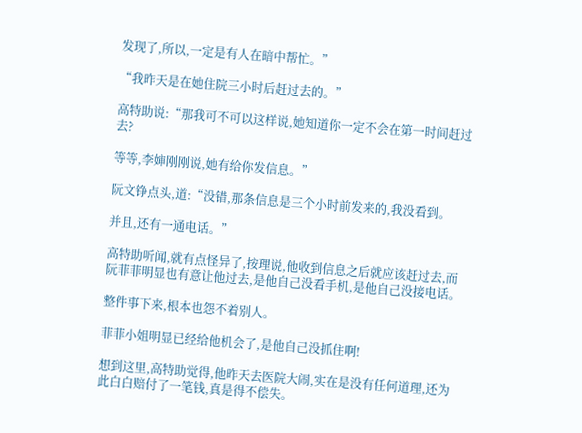发现了,所以,一定是有人在暗中帮忙。”

“我昨天是在她住院三小时后赶过去的。”

高特助说:“那我可不可以这样说,她知道你一定不会在第一时间赶过去?

等等,李婶刚刚说,她有给你发信息。”

阮文铮点头,道:“没错,那条信息是三个小时前发来的,我没看到。

并且,还有一通电话。”

高特助听闻,就有点怪异了,按理说,他收到信息之后就应该赶过去,而阮菲菲明显也有意让他过去,是他自己没看手机,是他自己没接电话。

整件事下来,根本也怨不着别人。

菲菲小姐明显已经给他机会了,是他自己没抓住啊!

想到这里,高特助觉得,他昨天去医院大闹,实在是没有任何道理,还为此白白赔付了一笔钱,真是得不偿失。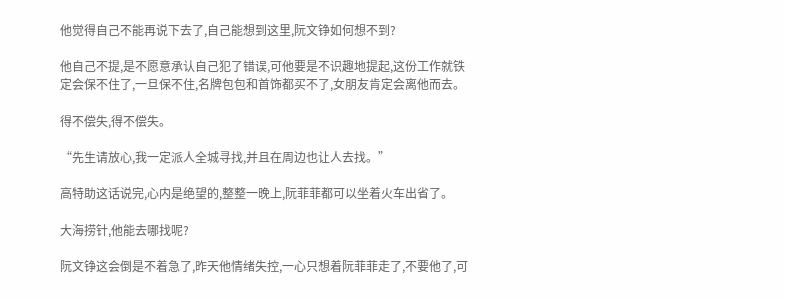他觉得自己不能再说下去了,自己能想到这里,阮文铮如何想不到?

他自己不提,是不愿意承认自己犯了错误,可他要是不识趣地提起,这份工作就铁定会保不住了,一旦保不住,名牌包包和首饰都买不了,女朋友肯定会离他而去。

得不偿失,得不偿失。

“先生请放心,我一定派人全城寻找,并且在周边也让人去找。”

高特助这话说完,心内是绝望的,整整一晚上,阮菲菲都可以坐着火车出省了。

大海捞针,他能去哪找呢?

阮文铮这会倒是不着急了,昨天他情绪失控,一心只想着阮菲菲走了,不要他了,可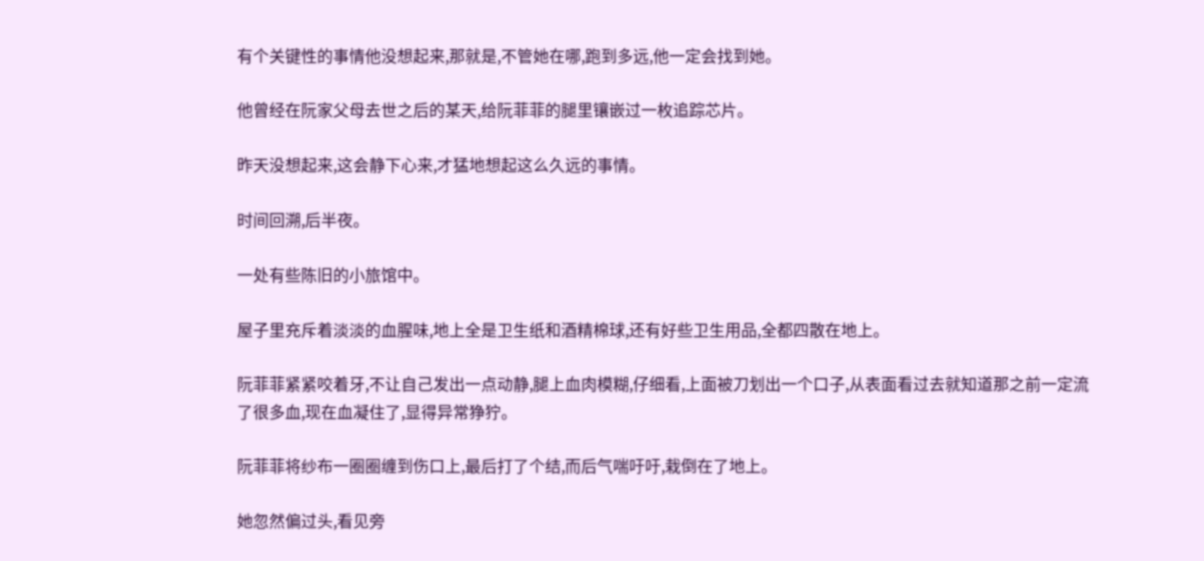有个关键性的事情他没想起来,那就是,不管她在哪,跑到多远,他一定会找到她。

他曾经在阮家父母去世之后的某天,给阮菲菲的腿里镶嵌过一枚追踪芯片。

昨天没想起来,这会静下心来,才猛地想起这么久远的事情。

时间回溯,后半夜。

一处有些陈旧的小旅馆中。

屋子里充斥着淡淡的血腥味,地上全是卫生纸和酒精棉球,还有好些卫生用品,全都四散在地上。

阮菲菲紧紧咬着牙,不让自己发出一点动静,腿上血肉模糊,仔细看,上面被刀划出一个口子,从表面看过去就知道那之前一定流了很多血,现在血凝住了,显得异常狰狞。

阮菲菲将纱布一圈圈缠到伤口上,最后打了个结,而后气喘吁吁,栽倒在了地上。

她忽然偏过头,看见旁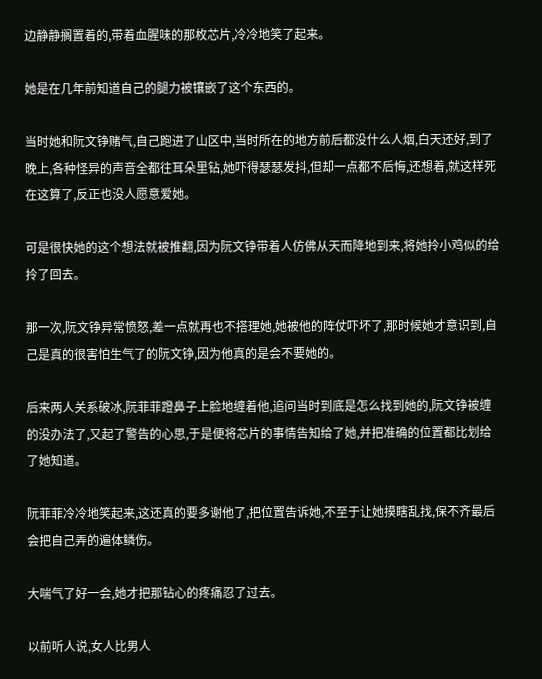边静静搁置着的,带着血腥味的那枚芯片,冷冷地笑了起来。

她是在几年前知道自己的腿力被镶嵌了这个东西的。

当时她和阮文铮赌气,自己跑进了山区中,当时所在的地方前后都没什么人烟,白天还好,到了晚上,各种怪异的声音全都往耳朵里钻,她吓得瑟瑟发抖,但却一点都不后悔,还想着,就这样死在这算了,反正也没人愿意爱她。

可是很快她的这个想法就被推翻,因为阮文铮带着人仿佛从天而降地到来,将她拎小鸡似的给拎了回去。

那一次,阮文铮异常愤怒,差一点就再也不搭理她,她被他的阵仗吓坏了,那时候她才意识到,自己是真的很害怕生气了的阮文铮,因为他真的是会不要她的。

后来两人关系破冰,阮菲菲蹬鼻子上脸地缠着他,追问当时到底是怎么找到她的,阮文铮被缠的没办法了,又起了警告的心思,于是便将芯片的事情告知给了她,并把准确的位置都比划给了她知道。

阮菲菲冷冷地笑起来,这还真的要多谢他了,把位置告诉她,不至于让她摸瞎乱找,保不齐最后会把自己弄的遍体鳞伤。

大喘气了好一会,她才把那钻心的疼痛忍了过去。

以前听人说,女人比男人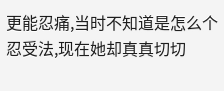更能忍痛,当时不知道是怎么个忍受法,现在她却真真切切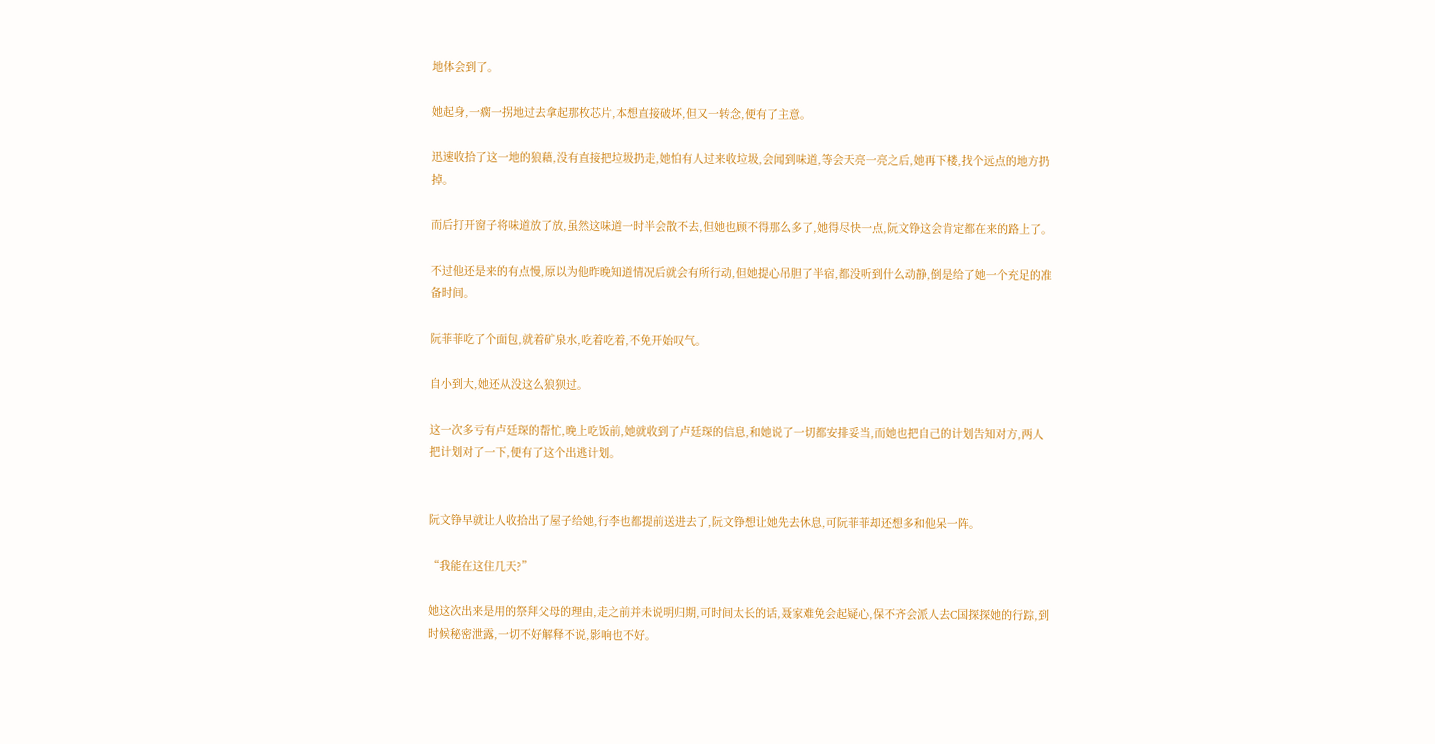地体会到了。

她起身,一瘸一拐地过去拿起那枚芯片,本想直接破坏,但又一转念,便有了主意。

迅速收拾了这一地的狼藉,没有直接把垃圾扔走,她怕有人过来收垃圾,会闻到味道,等会天亮一亮之后,她再下楼,找个远点的地方扔掉。

而后打开窗子将味道放了放,虽然这味道一时半会散不去,但她也顾不得那么多了,她得尽快一点,阮文铮这会肯定都在来的路上了。

不过他还是来的有点慢,原以为他昨晚知道情况后就会有所行动,但她提心吊胆了半宿,都没听到什么动静,倒是给了她一个充足的准备时间。

阮菲菲吃了个面包,就着矿泉水,吃着吃着,不免开始叹气。

自小到大,她还从没这么狼狈过。

这一次多亏有卢廷琛的帮忙,晚上吃饭前,她就收到了卢廷琛的信息,和她说了一切都安排妥当,而她也把自己的计划告知对方,两人把计划对了一下,便有了这个出逃计划。


阮文铮早就让人收拾出了屋子给她,行李也都提前送进去了,阮文铮想让她先去休息,可阮菲菲却还想多和他呆一阵。

“我能在这住几天?”

她这次出来是用的祭拜父母的理由,走之前并未说明归期,可时间太长的话,聂家难免会起疑心,保不齐会派人去C国探探她的行踪,到时候秘密泄露,一切不好解释不说,影响也不好。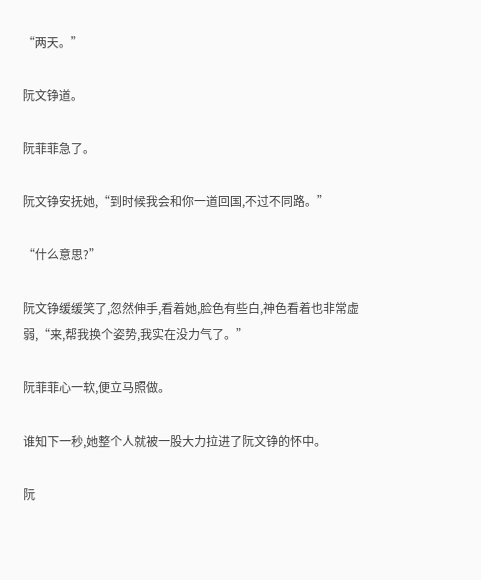“两天。”

阮文铮道。

阮菲菲急了。

阮文铮安抚她,“到时候我会和你一道回国,不过不同路。”

“什么意思?”

阮文铮缓缓笑了,忽然伸手,看着她,脸色有些白,神色看着也非常虚弱,“来,帮我换个姿势,我实在没力气了。”

阮菲菲心一软,便立马照做。

谁知下一秒,她整个人就被一股大力拉进了阮文铮的怀中。

阮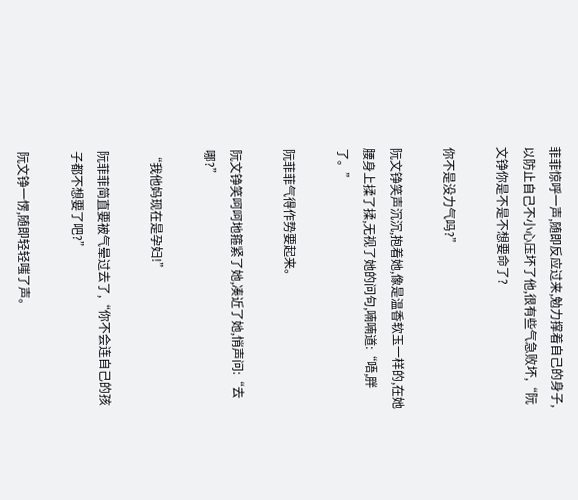菲菲惊呼一声,随即反应过来,勉力撑着自己的身子,以防止自己不小心压坏了他,很有些气急败坏,“阮文铮你是不是不想要命了?

你不是没力气吗?”

阮文铮笑声沉沉,抱着她,像是温香软玉一样的,在她腰身上揉了揉,无视了她的问句,喃喃道:“唔,胖了。”

阮菲菲气得作势要起来。

阮文铮笑呵呵地箍紧了她,凑近了她,悄声问:“去哪?”

“我他妈现在是孕妇!”

阮菲菲简直要被气晕过去了,“你不会连自己的孩子都不想要了吧?”

阮文铮一愣,随即轻轻嗤了声。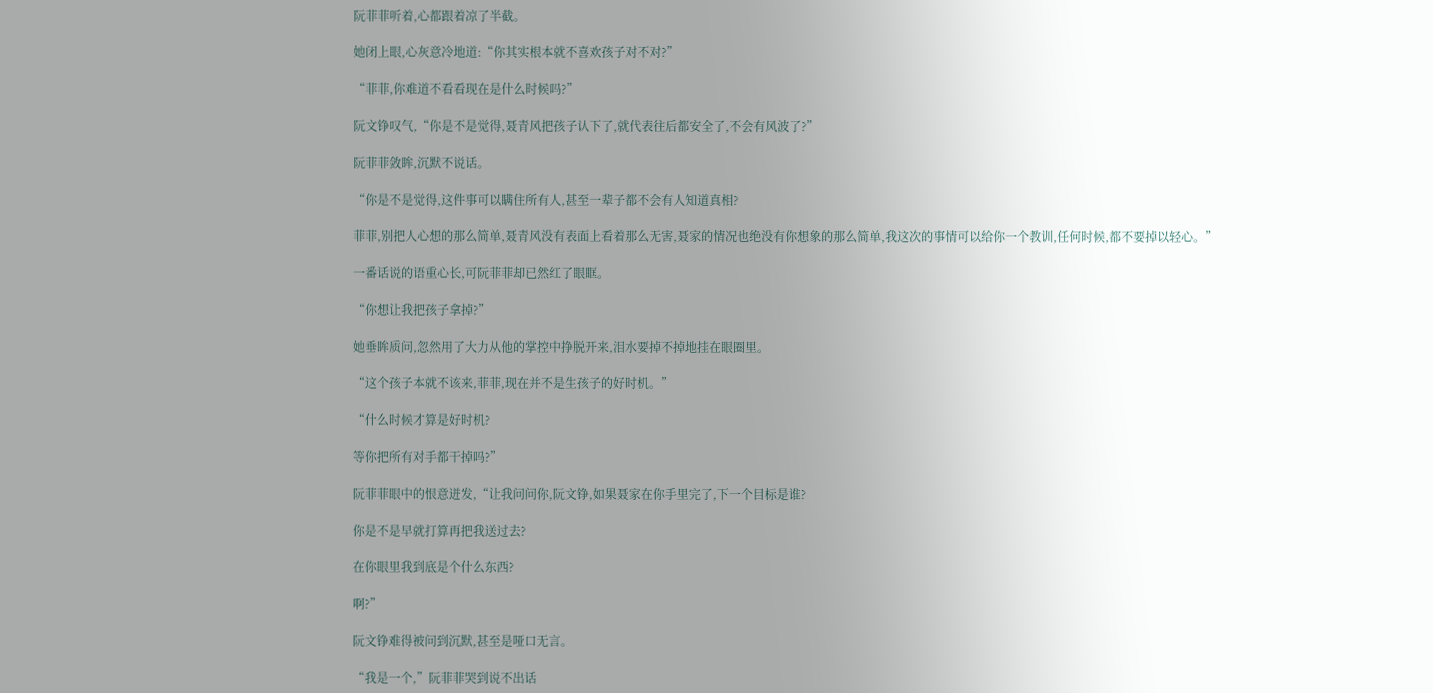阮菲菲听着,心都跟着凉了半截。

她闭上眼,心灰意冷地道:“你其实根本就不喜欢孩子对不对?”

“菲菲,你难道不看看现在是什么时候吗?”

阮文铮叹气,“你是不是觉得,聂青风把孩子认下了,就代表往后都安全了,不会有风波了?”

阮菲菲敛眸,沉默不说话。

“你是不是觉得,这件事可以瞒住所有人,甚至一辈子都不会有人知道真相?

菲菲,别把人心想的那么简单,聂青风没有表面上看着那么无害,聂家的情况也绝没有你想象的那么简单,我这次的事情可以给你一个教训,任何时候,都不要掉以轻心。”

一番话说的语重心长,可阮菲菲却已然红了眼眶。

“你想让我把孩子拿掉?”

她垂眸质问,忽然用了大力从他的掌控中挣脱开来,泪水要掉不掉地挂在眼圈里。

“这个孩子本就不该来,菲菲,现在并不是生孩子的好时机。”

“什么时候才算是好时机?

等你把所有对手都干掉吗?”

阮菲菲眼中的恨意迸发,“让我问问你,阮文铮,如果聂家在你手里完了,下一个目标是谁?

你是不是早就打算再把我送过去?

在你眼里我到底是个什么东西?

啊?”

阮文铮难得被问到沉默,甚至是哑口无言。

“我是一个,”阮菲菲哭到说不出话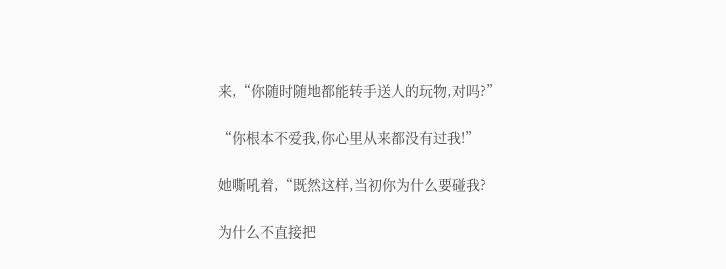来,“你随时随地都能转手送人的玩物,对吗?”

“你根本不爱我,你心里从来都没有过我!”

她嘶吼着,“既然这样,当初你为什么要碰我?

为什么不直接把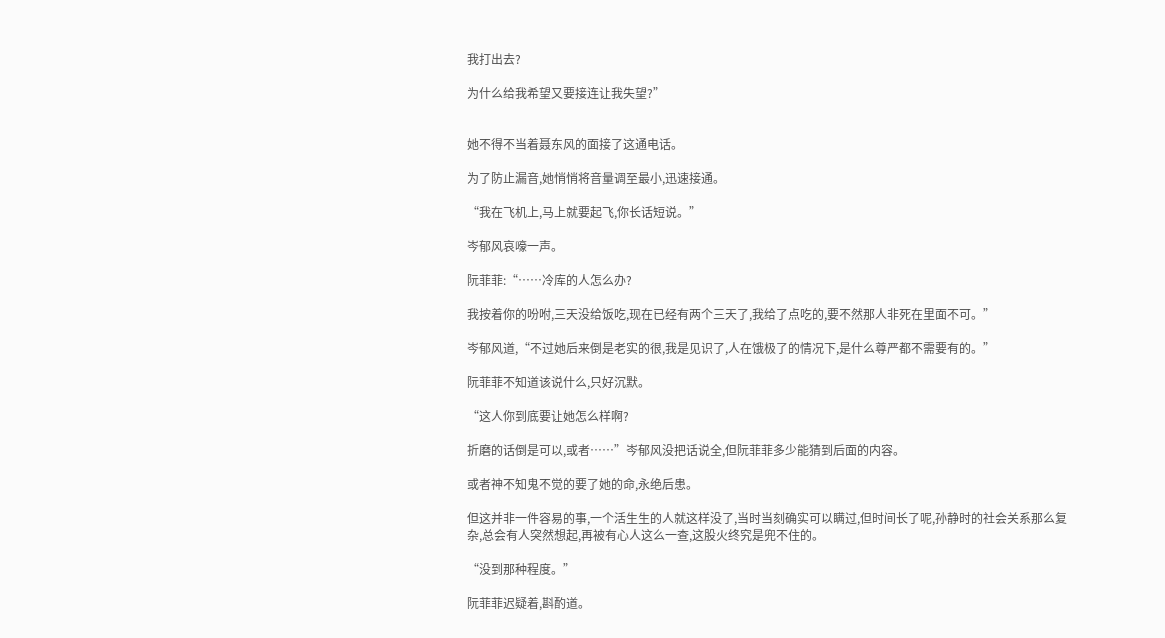我打出去?

为什么给我希望又要接连让我失望?”


她不得不当着聂东风的面接了这通电话。

为了防止漏音,她悄悄将音量调至最小,迅速接通。

“我在飞机上,马上就要起飞,你长话短说。”

岑郁风哀嚎一声。

阮菲菲:“……冷库的人怎么办?

我按着你的吩咐,三天没给饭吃,现在已经有两个三天了,我给了点吃的,要不然那人非死在里面不可。”

岑郁风道,“不过她后来倒是老实的很,我是见识了,人在饿极了的情况下,是什么尊严都不需要有的。”

阮菲菲不知道该说什么,只好沉默。

“这人你到底要让她怎么样啊?

折磨的话倒是可以,或者……”岑郁风没把话说全,但阮菲菲多少能猜到后面的内容。

或者神不知鬼不觉的要了她的命,永绝后患。

但这并非一件容易的事,一个活生生的人就这样没了,当时当刻确实可以瞒过,但时间长了呢,孙静时的社会关系那么复杂,总会有人突然想起,再被有心人这么一查,这股火终究是兜不住的。

“没到那种程度。”

阮菲菲迟疑着,斟酌道。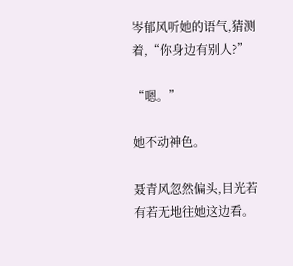岑郁风听她的语气,猜测着,“你身边有别人?”

“嗯。”

她不动神色。

聂青风忽然偏头,目光若有若无地往她这边看。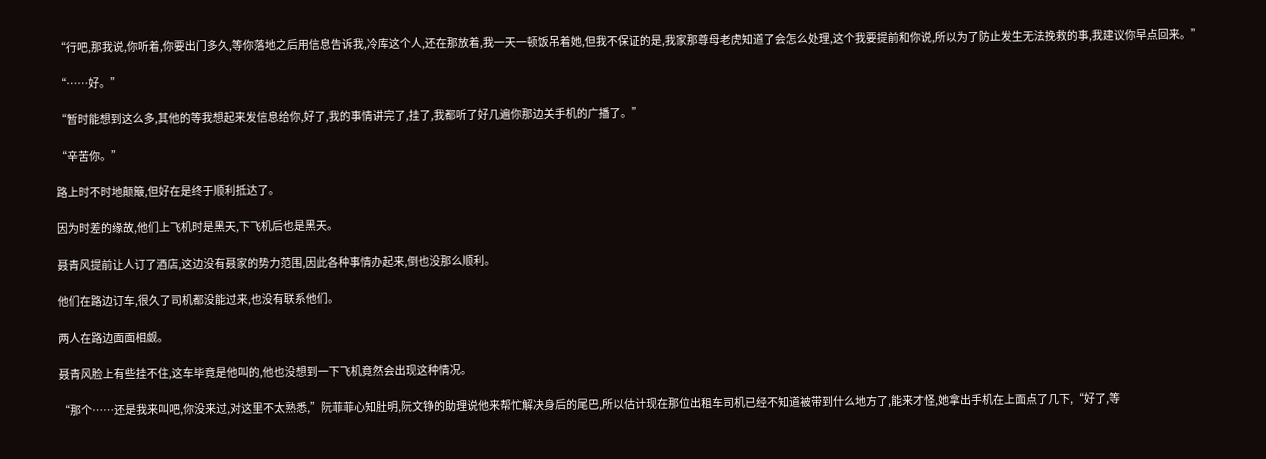“行吧,那我说,你听着,你要出门多久,等你落地之后用信息告诉我,冷库这个人,还在那放着,我一天一顿饭吊着她,但我不保证的是,我家那尊母老虎知道了会怎么处理,这个我要提前和你说,所以为了防止发生无法挽救的事,我建议你早点回来。”

“……好。”

“暂时能想到这么多,其他的等我想起来发信息给你,好了,我的事情讲完了,挂了,我都听了好几遍你那边关手机的广播了。”

“辛苦你。”

路上时不时地颠簸,但好在是终于顺利抵达了。

因为时差的缘故,他们上飞机时是黑天,下飞机后也是黑天。

聂青风提前让人订了酒店,这边没有聂家的势力范围,因此各种事情办起来,倒也没那么顺利。

他们在路边订车,很久了司机都没能过来,也没有联系他们。

两人在路边面面相觑。

聂青风脸上有些挂不住,这车毕竟是他叫的,他也没想到一下飞机竟然会出现这种情况。

“那个……还是我来叫吧,你没来过,对这里不太熟悉,”阮菲菲心知肚明,阮文铮的助理说他来帮忙解决身后的尾巴,所以估计现在那位出租车司机已经不知道被带到什么地方了,能来才怪,她拿出手机在上面点了几下,“好了,等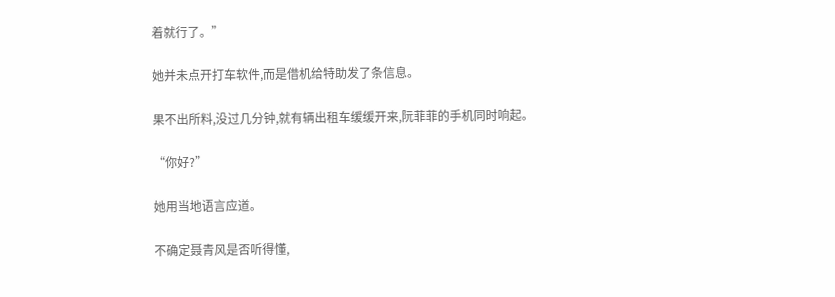着就行了。”

她并未点开打车软件,而是借机给特助发了条信息。

果不出所料,没过几分钟,就有辆出租车缓缓开来,阮菲菲的手机同时响起。

“你好?”

她用当地语言应道。

不确定聂青风是否听得懂,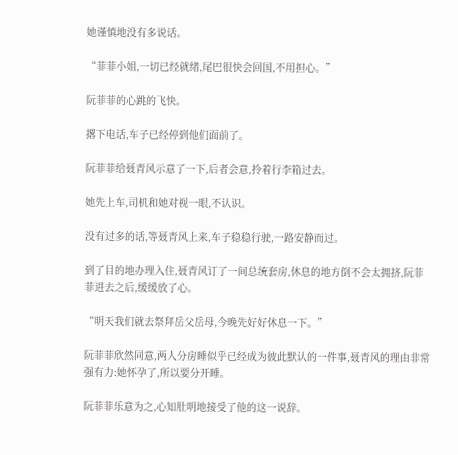她谨慎地没有多说话。

“菲菲小姐,一切已经就绪,尾巴很快会回国,不用担心。”

阮菲菲的心跳的飞快。

撂下电话,车子已经停到他们面前了。

阮菲菲给聂青风示意了一下,后者会意,拎着行李箱过去。

她先上车,司机和她对视一眼,不认识。

没有过多的话,等聂青风上来,车子稳稳行驶,一路安静而过。

到了目的地办理入住,聂青风订了一间总统套房,休息的地方倒不会太拥挤,阮菲菲进去之后,缓缓放了心。

“明天我们就去祭拜岳父岳母,今晚先好好休息一下。”

阮菲菲欣然同意,两人分房睡似乎已经成为彼此默认的一件事,聂青风的理由非常强有力:她怀孕了,所以要分开睡。

阮菲菲乐意为之,心知肚明地接受了他的这一说辞。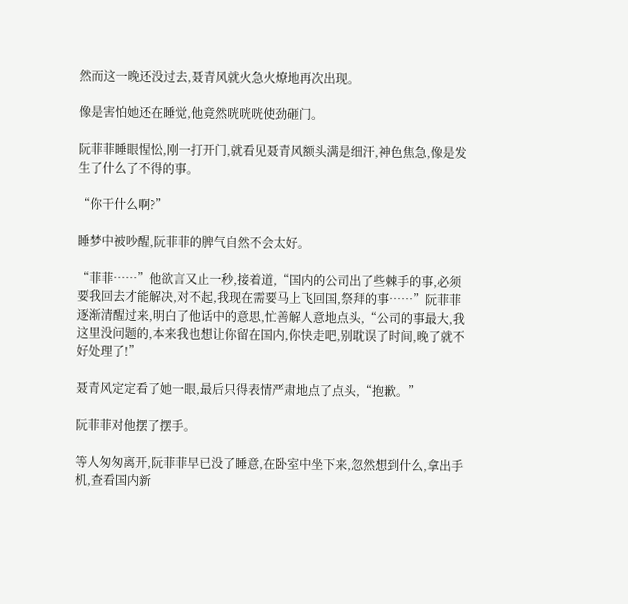然而这一晚还没过去,聂青风就火急火燎地再次出现。

像是害怕她还在睡觉,他竟然咣咣咣使劲砸门。

阮菲菲睡眼惺忪,刚一打开门,就看见聂青风额头满是细汗,神色焦急,像是发生了什么了不得的事。

“你干什么啊?”

睡梦中被吵醒,阮菲菲的脾气自然不会太好。

“菲菲……”他欲言又止一秒,接着道,“国内的公司出了些棘手的事,必须要我回去才能解决,对不起,我现在需要马上飞回国,祭拜的事……”阮菲菲逐渐清醒过来,明白了他话中的意思,忙善解人意地点头,“公司的事最大,我这里没问题的,本来我也想让你留在国内,你快走吧,别耽误了时间,晚了就不好处理了!”

聂青风定定看了她一眼,最后只得表情严肃地点了点头,“抱歉。”

阮菲菲对他摆了摆手。

等人匆匆离开,阮菲菲早已没了睡意,在卧室中坐下来,忽然想到什么,拿出手机,查看国内新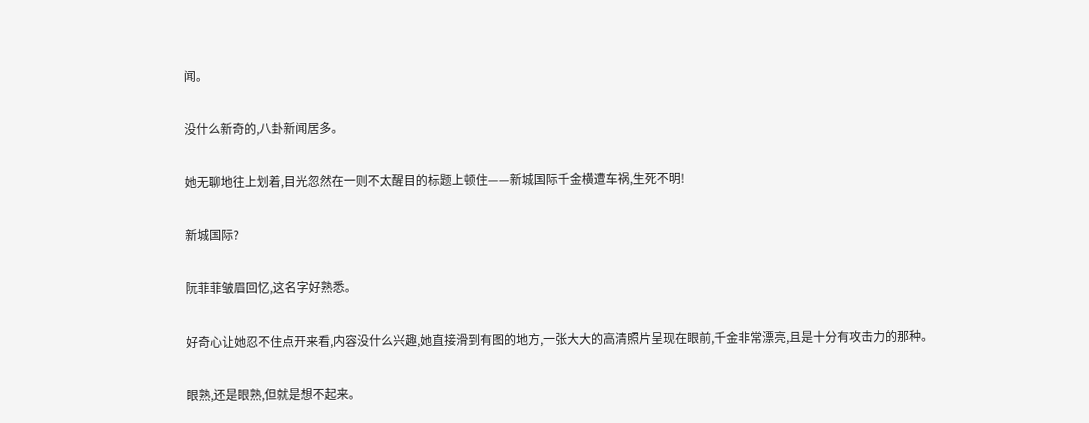闻。

没什么新奇的,八卦新闻居多。

她无聊地往上划着,目光忽然在一则不太醒目的标题上顿住——新城国际千金横遭车祸,生死不明!

新城国际?

阮菲菲皱眉回忆,这名字好熟悉。

好奇心让她忍不住点开来看,内容没什么兴趣,她直接滑到有图的地方,一张大大的高清照片呈现在眼前,千金非常漂亮,且是十分有攻击力的那种。

眼熟,还是眼熟,但就是想不起来。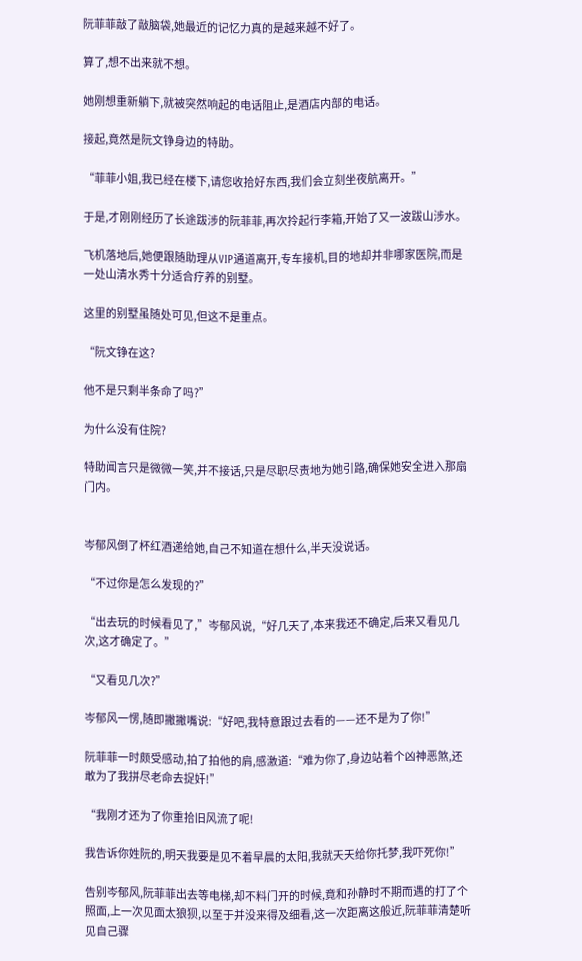阮菲菲敲了敲脑袋,她最近的记忆力真的是越来越不好了。

算了,想不出来就不想。

她刚想重新躺下,就被突然响起的电话阻止,是酒店内部的电话。

接起,竟然是阮文铮身边的特助。

“菲菲小姐,我已经在楼下,请您收拾好东西,我们会立刻坐夜航离开。”

于是,才刚刚经历了长途跋涉的阮菲菲,再次拎起行李箱,开始了又一波跋山涉水。

飞机落地后,她便跟随助理从VIP通道离开,专车接机,目的地却并非哪家医院,而是一处山清水秀十分适合疗养的别墅。

这里的别墅虽随处可见,但这不是重点。

“阮文铮在这?

他不是只剩半条命了吗?”

为什么没有住院?

特助闻言只是微微一笑,并不接话,只是尽职尽责地为她引路,确保她安全进入那扇门内。


岑郁风倒了杯红酒递给她,自己不知道在想什么,半天没说话。

“不过你是怎么发现的?”

“出去玩的时候看见了,”岑郁风说,“好几天了,本来我还不确定,后来又看见几次,这才确定了。”

“又看见几次?”

岑郁风一愣,随即撇撇嘴说:“好吧,我特意跟过去看的——还不是为了你!”

阮菲菲一时颇受感动,拍了拍他的肩,感激道:“难为你了,身边站着个凶神恶煞,还敢为了我拼尽老命去捉奸!”

“我刚才还为了你重拾旧风流了呢!

我告诉你姓阮的,明天我要是见不着早晨的太阳,我就天天给你托梦,我吓死你!”

告别岑郁风,阮菲菲出去等电梯,却不料门开的时候,竟和孙静时不期而遇的打了个照面,上一次见面太狼狈,以至于并没来得及细看,这一次距离这般近,阮菲菲清楚听见自己骤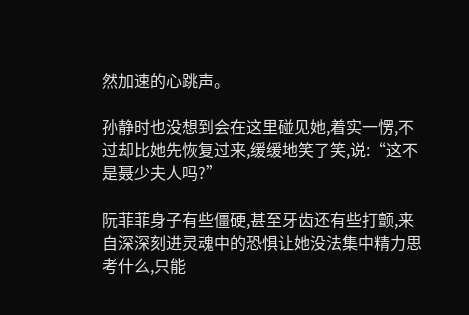然加速的心跳声。

孙静时也没想到会在这里碰见她,着实一愣,不过却比她先恢复过来,缓缓地笑了笑,说:“这不是聂少夫人吗?”

阮菲菲身子有些僵硬,甚至牙齿还有些打颤,来自深深刻进灵魂中的恐惧让她没法集中精力思考什么,只能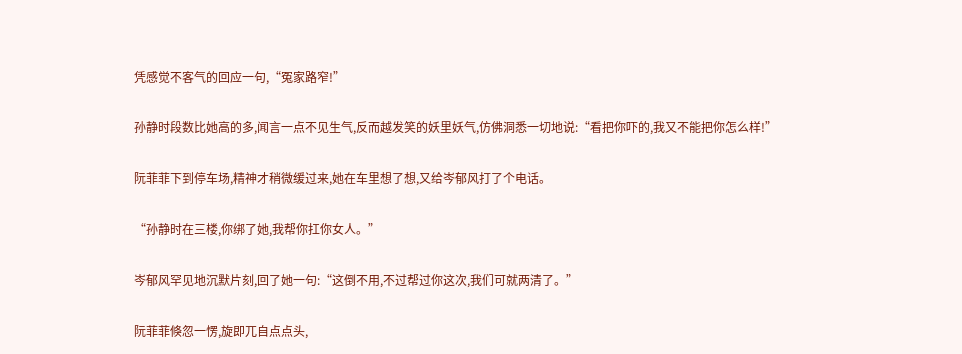凭感觉不客气的回应一句,“冤家路窄!”

孙静时段数比她高的多,闻言一点不见生气,反而越发笑的妖里妖气,仿佛洞悉一切地说:“看把你吓的,我又不能把你怎么样!”

阮菲菲下到停车场,精神才稍微缓过来,她在车里想了想,又给岑郁风打了个电话。

“孙静时在三楼,你绑了她,我帮你扛你女人。”

岑郁风罕见地沉默片刻,回了她一句:“这倒不用,不过帮过你这次,我们可就两清了。”

阮菲菲倏忽一愣,旋即兀自点点头,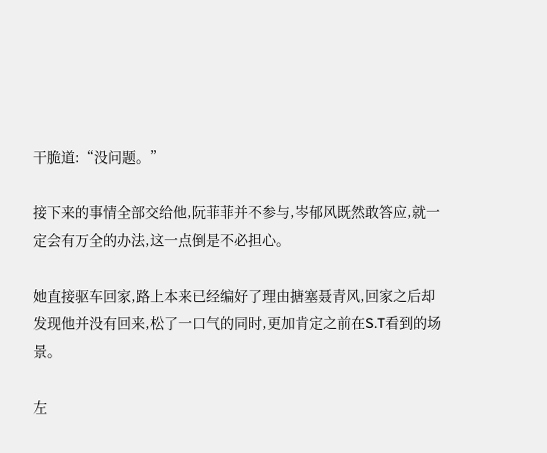干脆道:“没问题。”

接下来的事情全部交给他,阮菲菲并不参与,岑郁风既然敢答应,就一定会有万全的办法,这一点倒是不必担心。

她直接驱车回家,路上本来已经编好了理由搪塞聂青风,回家之后却发现他并没有回来,松了一口气的同时,更加肯定之前在S.T看到的场景。

左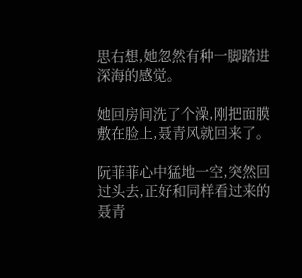思右想,她忽然有种一脚踏进深海的感觉。

她回房间洗了个澡,刚把面膜敷在脸上,聂青风就回来了。

阮菲菲心中猛地一空,突然回过头去,正好和同样看过来的聂青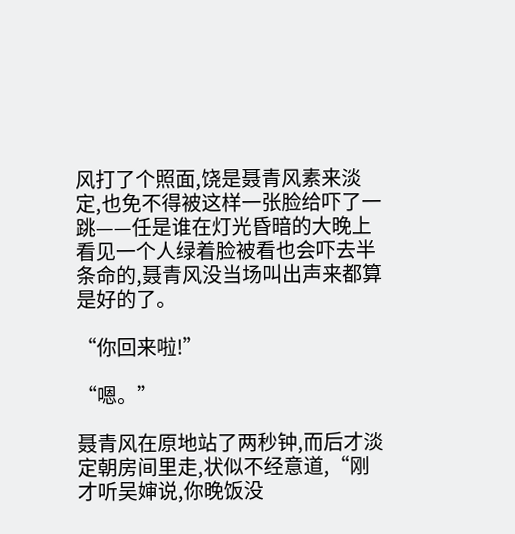风打了个照面,饶是聂青风素来淡定,也免不得被这样一张脸给吓了一跳——任是谁在灯光昏暗的大晚上看见一个人绿着脸被看也会吓去半条命的,聂青风没当场叫出声来都算是好的了。

“你回来啦!”

“嗯。”

聂青风在原地站了两秒钟,而后才淡定朝房间里走,状似不经意道,“刚才听吴婶说,你晚饭没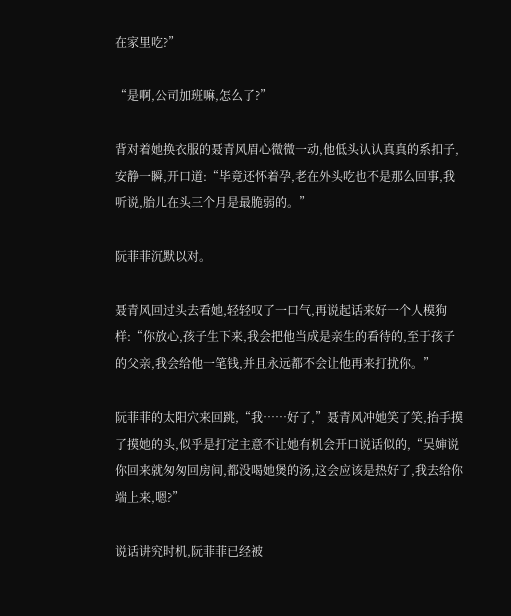在家里吃?”

“是啊,公司加班嘛,怎么了?”

背对着她换衣服的聂青风眉心微微一动,他低头认认真真的系扣子,安静一瞬,开口道:“毕竟还怀着孕,老在外头吃也不是那么回事,我听说,胎儿在头三个月是最脆弱的。”

阮菲菲沉默以对。

聂青风回过头去看她,轻轻叹了一口气,再说起话来好一个人模狗样:“你放心,孩子生下来,我会把他当成是亲生的看待的,至于孩子的父亲,我会给他一笔钱,并且永远都不会让他再来打扰你。”

阮菲菲的太阳穴来回跳,“我……好了,”聂青风冲她笑了笑,抬手摸了摸她的头,似乎是打定主意不让她有机会开口说话似的,“吴婶说你回来就匆匆回房间,都没喝她煲的汤,这会应该是热好了,我去给你端上来,嗯?”

说话讲究时机,阮菲菲已经被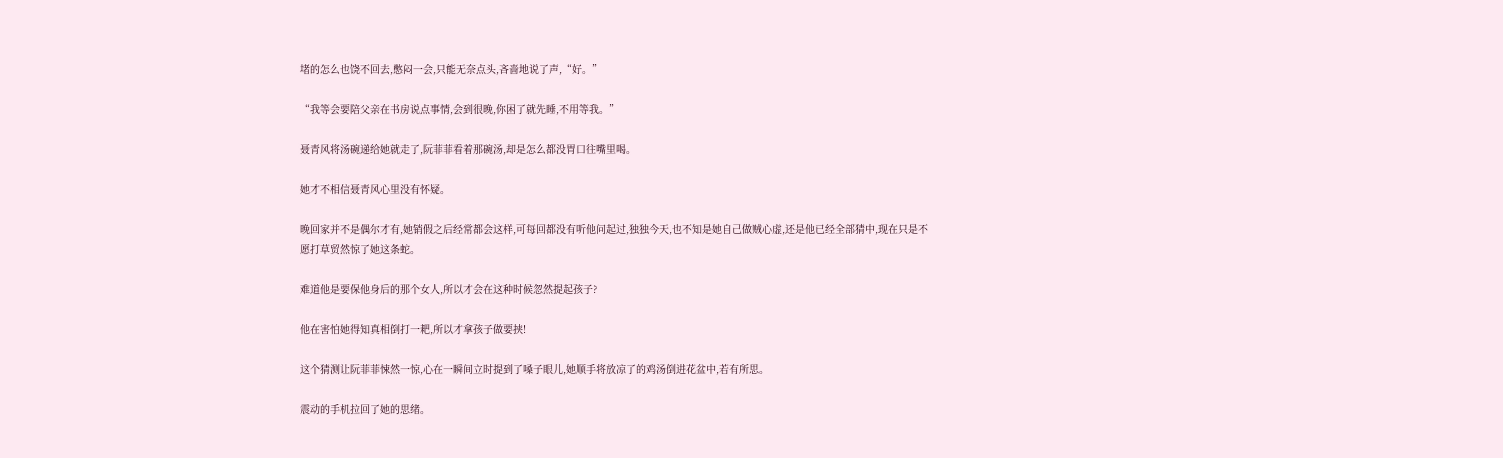堵的怎么也饶不回去,憋闷一会,只能无奈点头,吝啬地说了声,“好。”

“我等会要陪父亲在书房说点事情,会到很晚,你困了就先睡,不用等我。”

聂青风将汤碗递给她就走了,阮菲菲看着那碗汤,却是怎么都没胃口往嘴里喝。

她才不相信聂青风心里没有怀疑。

晚回家并不是偶尔才有,她销假之后经常都会这样,可每回都没有听他问起过,独独今天,也不知是她自己做贼心虚,还是他已经全部猜中,现在只是不愿打草贸然惊了她这条蛇。

难道他是要保他身后的那个女人,所以才会在这种时候忽然提起孩子?

他在害怕她得知真相倒打一耙,所以才拿孩子做要挟!

这个猜测让阮菲菲悚然一惊,心在一瞬间立时提到了嗓子眼儿,她顺手将放凉了的鸡汤倒进花盆中,若有所思。

震动的手机拉回了她的思绪。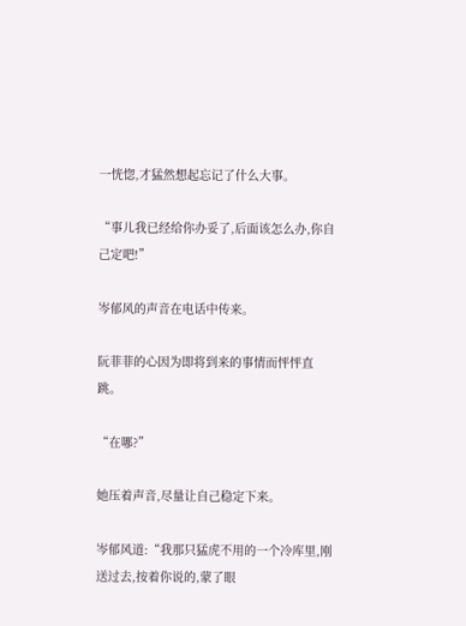一恍惚,才猛然想起忘记了什么大事。

“事儿我已经给你办妥了,后面该怎么办,你自己定吧!”

岑郁风的声音在电话中传来。

阮菲菲的心因为即将到来的事情而怦怦直跳。

“在哪?”

她压着声音,尽量让自己稳定下来。

岑郁风道:“我那只猛虎不用的一个冷库里,刚送过去,按着你说的,蒙了眼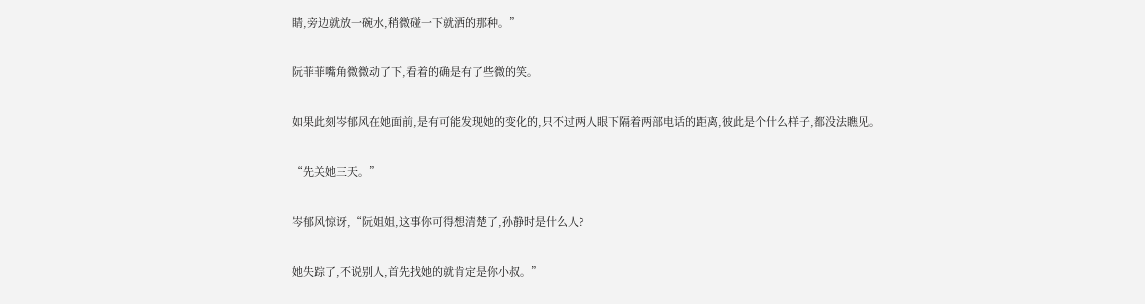睛,旁边就放一碗水,稍微碰一下就洒的那种。”

阮菲菲嘴角微微动了下,看着的确是有了些微的笑。

如果此刻岑郁风在她面前,是有可能发现她的变化的,只不过两人眼下隔着两部电话的距离,彼此是个什么样子,都没法瞧见。

“先关她三天。”

岑郁风惊讶,“阮姐姐,这事你可得想清楚了,孙静时是什么人?

她失踪了,不说别人,首先找她的就肯定是你小叔。”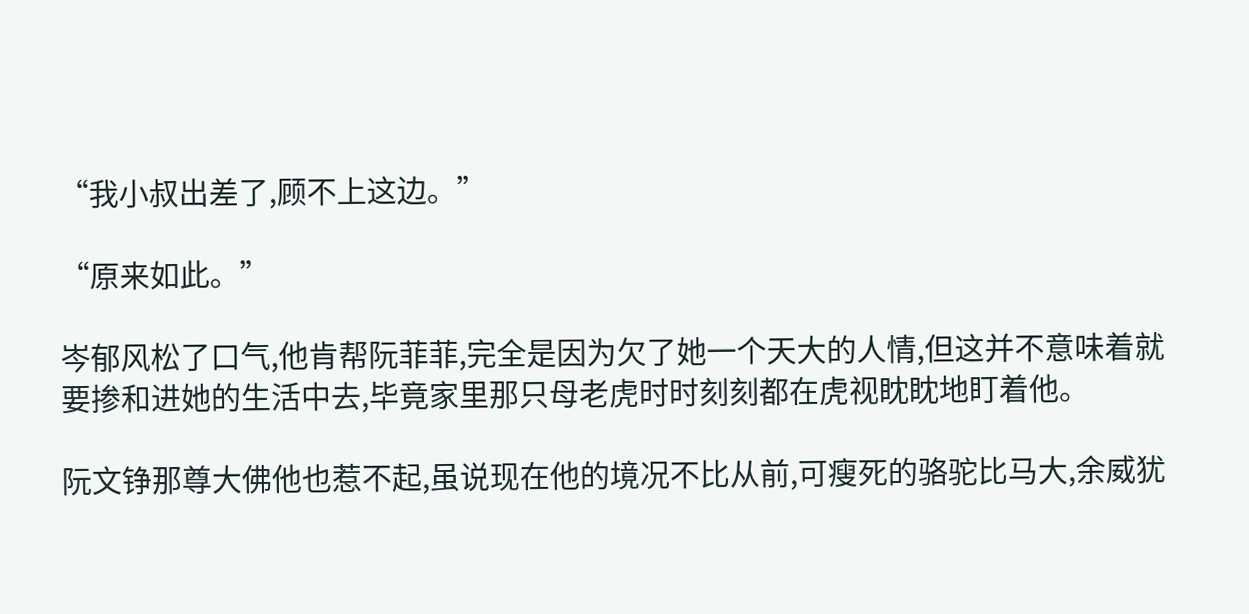“我小叔出差了,顾不上这边。”

“原来如此。”

岑郁风松了口气,他肯帮阮菲菲,完全是因为欠了她一个天大的人情,但这并不意味着就要掺和进她的生活中去,毕竟家里那只母老虎时时刻刻都在虎视眈眈地盯着他。

阮文铮那尊大佛他也惹不起,虽说现在他的境况不比从前,可瘦死的骆驼比马大,余威犹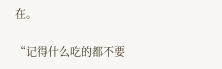在。

“记得什么吃的都不要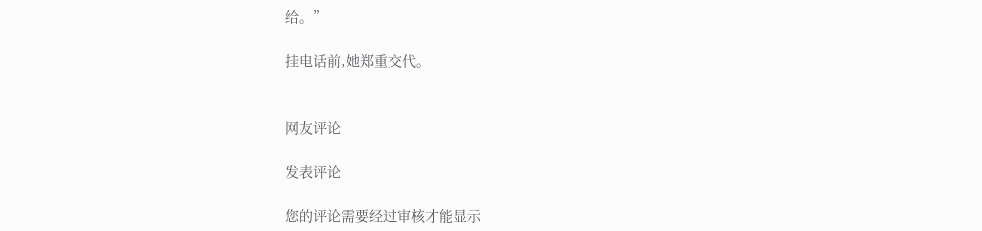给。”

挂电话前,她郑重交代。


网友评论

发表评论

您的评论需要经过审核才能显示